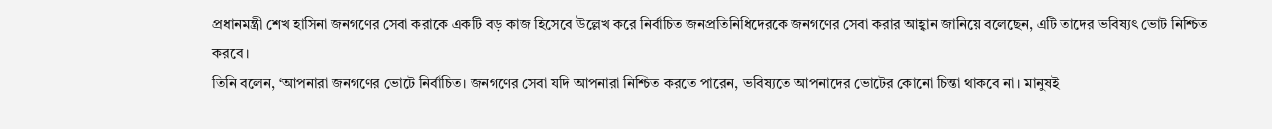প্রধানমন্ত্রী শেখ হাসিনা জনগণের সেবা করাকে একটি বড় কাজ হিসেবে উল্লেখ করে নির্বাচিত জনপ্রতিনিধিদেরকে জনগণের সেবা করার আহ্বান জানিয়ে বলেছেন, এটি তাদের ভবিষ্যৎ ভোট নিশ্চিত করবে।
তিনি বলেন, ‘আপনারা জনগণের ভোটে নির্বাচিত। জনগণের সেবা যদি আপনারা নিশ্চিত করতে পারেন, ভবিষ্যতে আপনাদের ভোটের কোনো চিন্তা থাকবে না। মানুষই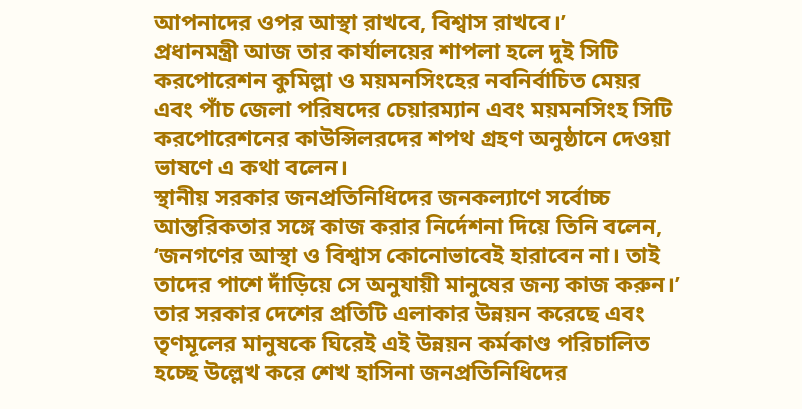আপনাদের ওপর আস্থা রাখবে, বিশ্বাস রাখবে।’
প্রধানমন্ত্রী আজ তার কার্যালয়ের শাপলা হলে দুই সিটি করপোরেশন কুমিল্লা ও ময়মনসিংহের নবনির্বাচিত মেয়র এবং পাঁচ জেলা পরিষদের চেয়ারম্যান এবং ময়মনসিংহ সিটি করপোরেশনের কাউন্সিলরদের শপথ গ্রহণ অনুষ্ঠানে দেওয়া ভাষণে এ কথা বলেন।
স্থানীয় সরকার জনপ্রতিনিধিদের জনকল্যাণে সর্বোচ্চ আন্তরিকতার সঙ্গে কাজ করার নির্দেশনা দিয়ে তিনি বলেন, ‘জনগণের আস্থা ও বিশ্বাস কোনোভাবেই হারাবেন না। তাই তাদের পাশে দাঁড়িয়ে সে অনুযায়ী মানুষের জন্য কাজ করুন।’
তার সরকার দেশের প্রতিটি এলাকার উন্নয়ন করেছে এবং তৃণমূলের মানুষকে ঘিরেই এই উন্নয়ন কর্মকাণ্ড পরিচালিত হচ্ছে উল্লেখ করে শেখ হাসিনা জনপ্রতিনিধিদের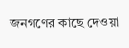জনগণের কাছে দেওয়া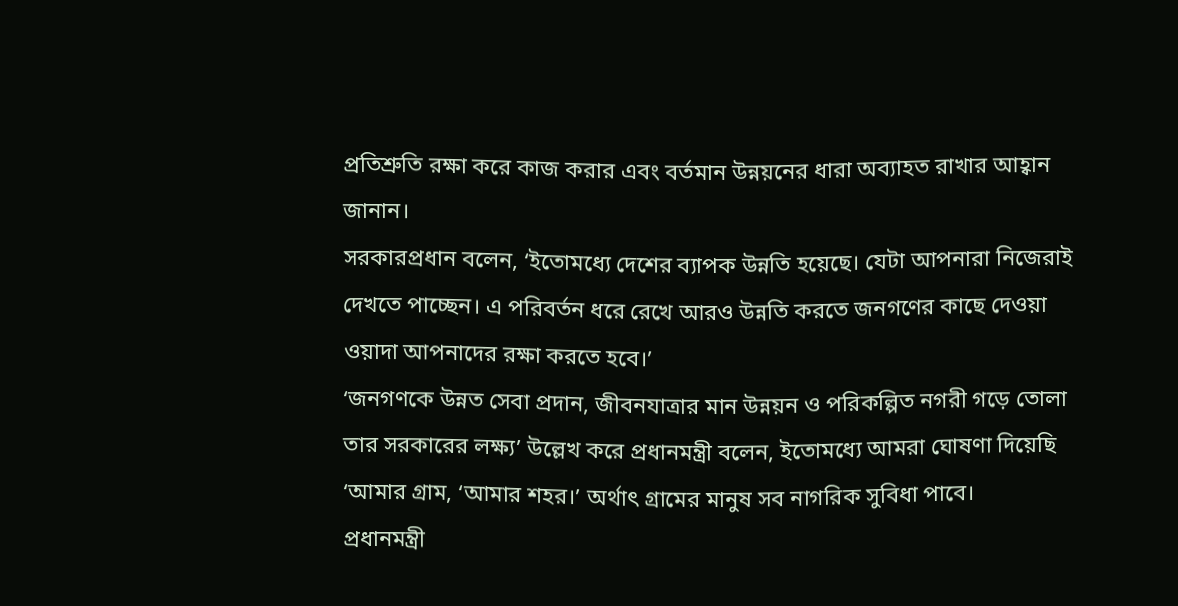প্রতিশ্রুতি রক্ষা করে কাজ করার এবং বর্তমান উন্নয়নের ধারা অব্যাহত রাখার আহ্বান জানান।
সরকারপ্রধান বলেন, ‘ইতোমধ্যে দেশের ব্যাপক উন্নতি হয়েছে। যেটা আপনারা নিজেরাই দেখতে পাচ্ছেন। এ পরিবর্তন ধরে রেখে আরও উন্নতি করতে জনগণের কাছে দেওয়া ওয়াদা আপনাদের রক্ষা করতে হবে।’
‘জনগণকে উন্নত সেবা প্রদান, জীবনযাত্রার মান উন্নয়ন ও পরিকল্পিত নগরী গড়ে তোলা তার সরকারের লক্ষ্য’ উল্লেখ করে প্রধানমন্ত্রী বলেন, ইতোমধ্যে আমরা ঘোষণা দিয়েছি ‘আমার গ্রাম, ‘আমার শহর।’ অর্থাৎ গ্রামের মানুষ সব নাগরিক সুবিধা পাবে।
প্রধানমন্ত্রী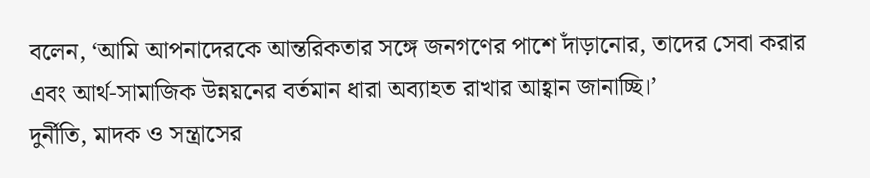বলেন, ‘আমি আপনাদেরকে আন্তরিকতার সঙ্গে জনগণের পাশে দাঁড়ানোর, তাদের সেবা করার এবং আর্থ-সামাজিক উন্নয়নের বর্তমান ধারা অব্যাহত রাখার আহ্বান জানাচ্ছি।’
দুর্নীতি, মাদক ও সন্ত্রাসের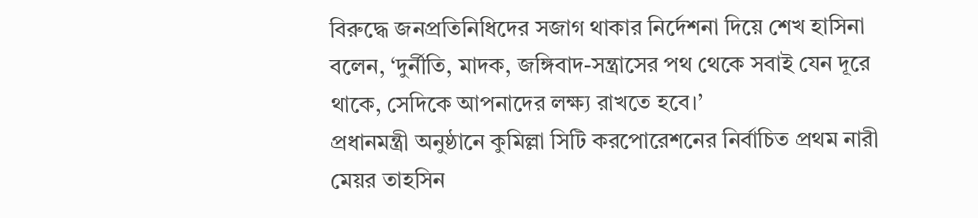বিরুদ্ধে জনপ্রতিনিধিদের সজাগ থাকার নির্দেশনা দিয়ে শেখ হাসিনা বলেন, ‘দুর্নীতি, মাদক, জঙ্গিবাদ-সন্ত্রাসের পথ থেকে সবাই যেন দূরে থাকে, সেদিকে আপনাদের লক্ষ্য রাখতে হবে।’
প্রধানমন্ত্রী অনুষ্ঠানে কুমিল্লা সিটি করপোরেশনের নির্বাচিত প্রথম নারী মেয়র তাহসিন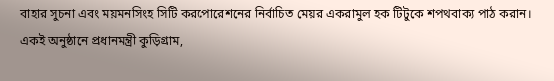বাহার সুচনা এবং ময়মনসিংহ সিটি করপোরেশনের নির্বাচিত মেয়র একরামুল হক টিটুকে শপথবাক্য পাঠ করান।
একই অনুষ্ঠানে প্রধানমন্ত্রী কুড়িগ্রাম,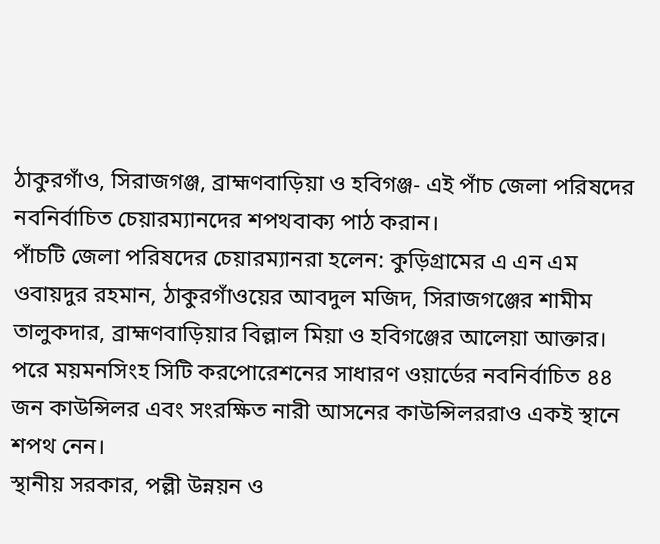ঠাকুরগাঁও, সিরাজগঞ্জ, ব্রাহ্মণবাড়িয়া ও হবিগঞ্জ- এই পাঁচ জেলা পরিষদের নবনির্বাচিত চেয়ারম্যানদের শপথবাক্য পাঠ করান।
পাঁচটি জেলা পরিষদের চেয়ারম্যানরা হলেন: কুড়িগ্রামের এ এন এম ওবায়দুর রহমান, ঠাকুরগাঁওয়ের আবদুল মজিদ, সিরাজগঞ্জের শামীম তালুকদার, ব্রাহ্মণবাড়িয়ার বিল্লাল মিয়া ও হবিগঞ্জের আলেয়া আক্তার।
পরে ময়মনসিংহ সিটি করপোরেশনের সাধারণ ওয়ার্ডের নবনির্বাচিত ৪৪ জন কাউন্সিলর এবং সংরক্ষিত নারী আসনের কাউন্সিলররাও একই স্থানে শপথ নেন।
স্থানীয় সরকার, পল্লী উন্নয়ন ও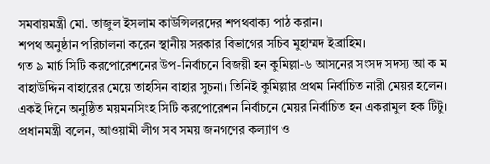সমবায়মন্ত্রী মো. তাজুল ইসলাম কাউন্সিলরদের শপথবাক্য পাঠ করান।
শপথ অনুষ্ঠান পরিচালনা করেন স্থানীয় সরকার বিভাগের সচিব মুহাম্মদ ইব্রাহিম।
গত ৯ মার্চ সিটি করপোরেশনের উপ-নির্বাচনে বিজয়ী হন কুমিল্লা-৬ আসনের সংসদ সদস্য আ ক ম বাহাউদ্দিন বাহারের মেয়ে তাহসিন বাহার সুচনা। তিনিই কুমিল্লার প্রথম নির্বাচিত নারী মেয়র হলেন।
একই দিনে অনুষ্ঠিত ময়মনসিংহ সিটি করপোরেশন নির্বাচনে মেয়র নির্বাচিত হন একরামুল হক টিটু।
প্রধানমন্ত্রী বলেন, আওয়ামী লীগ সব সময় জনগণের কল্যাণ ও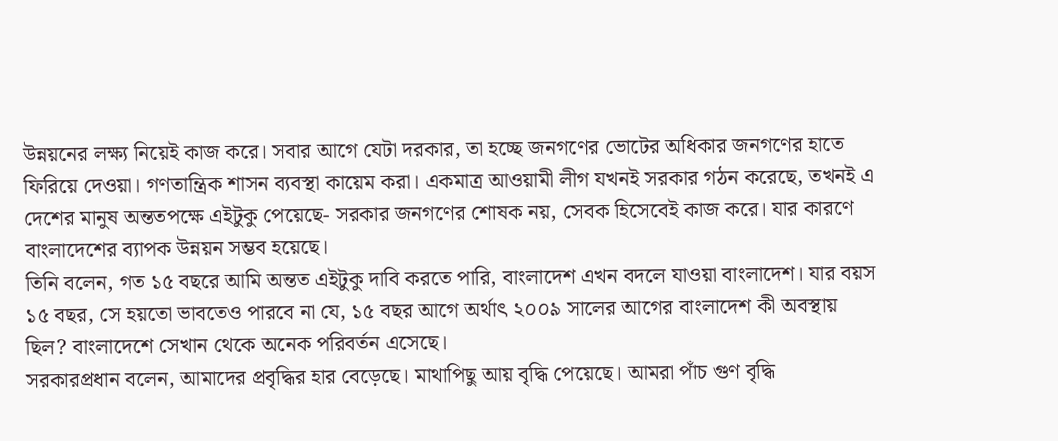উন্নয়নের লক্ষ্য নিয়েই কাজ করে। সবার আগে যেটা দরকার, তা হচ্ছে জনগণের ভোটের অধিকার জনগণের হাতে ফিরিয়ে দেওয়া। গণতান্ত্রিক শাসন ব্যবস্থা কায়েম করা। একমাত্র আওয়ামী লীগ যখনই সরকার গঠন করেছে, তখনই এ দেশের মানুষ অন্ততপক্ষে এইটুকু পেয়েছে- সরকার জনগণের শোষক নয়, সেবক হিসেবেই কাজ করে। যার কারণে বাংলাদেশের ব্যাপক উন্নয়ন সম্ভব হয়েছে।
তিনি বলেন, গত ১৫ বছরে আমি অন্তত এইটুকু দাবি করতে পারি, বাংলাদেশ এখন বদলে যাওয়া বাংলাদেশ। যার বয়স ১৫ বছর, সে হয়তো ভাবতেও পারবে না যে, ১৫ বছর আগে অর্থাৎ ২০০৯ সালের আগের বাংলাদেশ কী অবস্থায় ছিল? বাংলাদেশে সেখান থেকে অনেক পরিবর্তন এসেছে।
সরকারপ্রধান বলেন, আমাদের প্রবৃদ্ধির হার বেড়েছে। মাথাপিছু আয় বৃদ্ধি পেয়েছে। আমরা পাঁচ গুণ বৃদ্ধি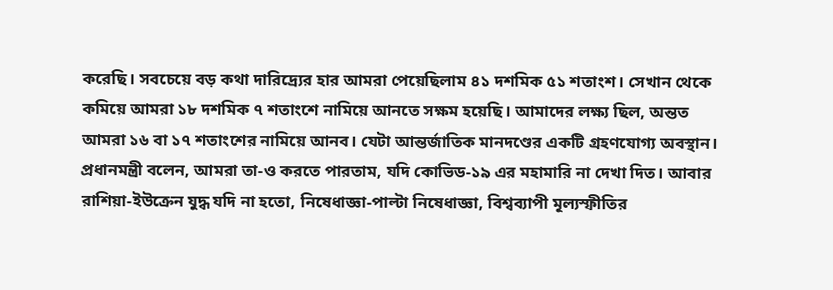করেছি। সবচেয়ে বড় কথা দারিদ্র্যের হার আমরা পেয়েছিলাম ৪১ দশমিক ৫১ শতাংশ। সেখান থেকে কমিয়ে আমরা ১৮ দশমিক ৭ শতাংশে নামিয়ে আনতে সক্ষম হয়েছি। আমাদের লক্ষ্য ছিল, অন্তত আমরা ১৬ বা ১৭ শতাংশের নামিয়ে আনব। যেটা আন্তর্জাতিক মানদণ্ডের একটি গ্রহণযোগ্য অবস্থান।
প্রধানমন্ত্রী বলেন, আমরা তা-ও করতে পারতাম, যদি কোভিড-১৯ এর মহামারি না দেখা দিত। আবার রাশিয়া-ইউক্রেন যুদ্ধ যদি না হতো, নিষেধাজ্ঞা-পাল্টা নিষেধাজ্ঞা, বিশ্বব্যাপী মূল্যস্ফীতির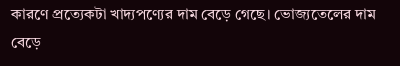কারণে প্রত্যেকটা খাদ্যপণ্যের দাম বেড়ে গেছে। ভোজ্যতেলের দাম বেড়ে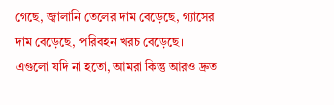গেছে, জ্বালানি তেলের দাম বেড়েছে, গ্যাসের দাম বেড়েছে, পরিবহন খরচ বেড়েছে। এগুলো যদি না হতো, আমরা কিন্তু আরও দ্রুত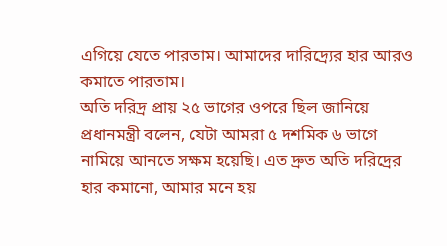এগিয়ে যেতে পারতাম। আমাদের দারিদ্র্যের হার আরও কমাতে পারতাম।
অতি দরিদ্র প্রায় ২৫ ভাগের ওপরে ছিল জানিয়ে প্রধানমন্ত্রী বলেন, যেটা আমরা ৫ দশমিক ৬ ভাগে নামিয়ে আনতে সক্ষম হয়েছি। এত দ্রুত অতি দরিদ্রের হার কমানো, আমার মনে হয়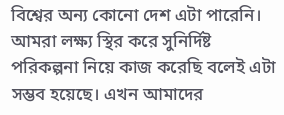বিশ্বের অন্য কোনো দেশ এটা পারেনি। আমরা লক্ষ্য স্থির করে সুনির্দিষ্ট পরিকল্পনা নিয়ে কাজ করেছি বলেই এটা সম্ভব হয়েছে। এখন আমাদের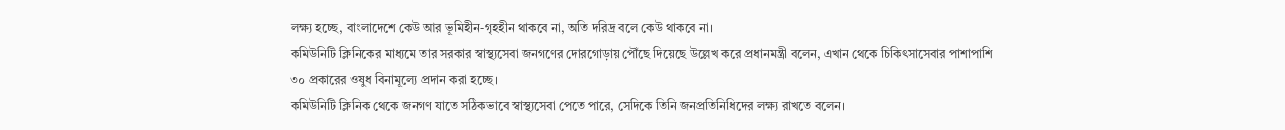লক্ষ্য হচ্ছে, বাংলাদেশে কেউ আর ভূমিহীন-গৃহহীন থাকবে না, অতি দরিদ্র বলে কেউ থাকবে না।
কমিউনিটি ক্লিনিকের মাধ্যমে তার সরকার স্বাস্থ্যসেবা জনগণের দোরগোড়ায় পৌঁছে দিয়েছে উল্লেখ করে প্রধানমন্ত্রী বলেন, এখান থেকে চিকিৎসাসেবার পাশাপাশি ৩০ প্রকারের ওষুধ বিনামূল্যে প্রদান করা হচ্ছে।
কমিউনিটি ক্লিনিক থেকে জনগণ যাতে সঠিকভাবে স্বাস্থ্যসেবা পেতে পারে, সেদিকে তিনি জনপ্রতিনিধিদের লক্ষ্য রাখতে বলেন।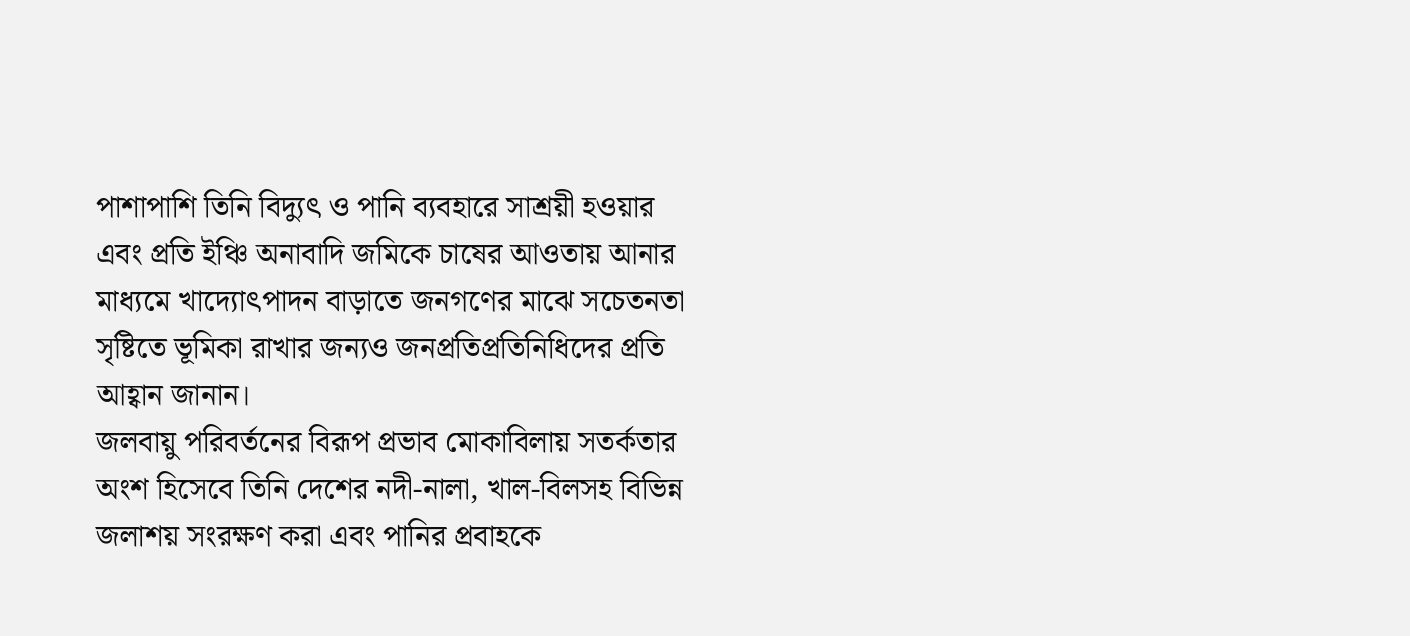পাশাপাশি তিনি বিদ্যুৎ ও পানি ব্যবহারে সাশ্রয়ী হওয়ার এবং প্রতি ইঞ্চি অনাবাদি জমিকে চাষের আওতায় আনার মাধ্যমে খাদ্যোৎপাদন বাড়াতে জনগণের মাঝে সচেতনতা সৃষ্টিতে ভূমিকা রাখার জন্যও জনপ্রতিপ্রতিনিধিদের প্রতি আহ্বান জানান।
জলবায়ু পরিবর্তনের বিরূপ প্রভাব মোকাবিলায় সতর্কতার অংশ হিসেবে তিনি দেশের নদী-নালা, খাল-বিলসহ বিভিন্ন জলাশয় সংরক্ষণ করা এবং পানির প্রবাহকে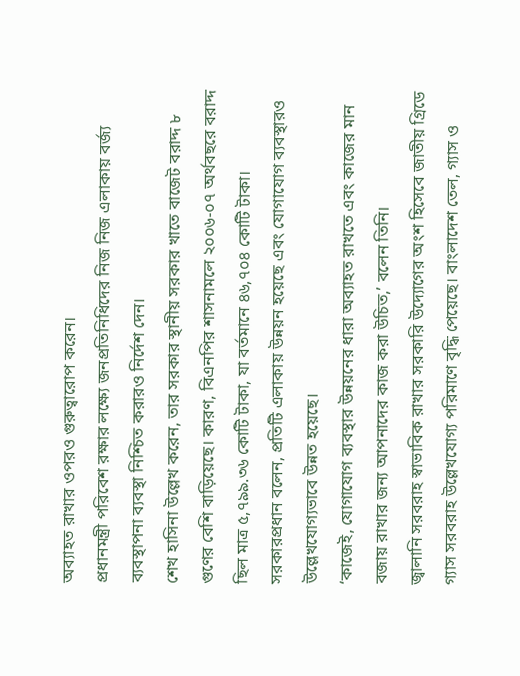অব্যাহত রাখার ওপরও গুরুত্বারোপ করেন।
প্রধানমন্ত্রী পরিবেশ রক্ষার লক্ষ্যে জনপ্রতিনিধিদের নিজ নিজ এলাকায় বর্জ্য ব্যবস্থাপনা ব্যবস্থা নিশ্চিত করারও নির্দেশ দেন।
শেখ হাসিনা উল্লেখ করেন, তার সরকার স্থানীয় সরকার খাতে বাজেট বরাদ্দ ৮ গুণের বেশি বাড়িয়েছে। কারণ, বিএনপির শাসনামলে ২০০৬-০৭ অর্থবছরে বরাদ্দ ছিল মাত্র ৫,৭৯৯.৩৬ কোটি টাকা, যা বর্তমানে ৪৬,৭০৪ কোটি টাকা।
সরকারপ্রধান বলেন, প্রতিটি এলাকায় উন্নয়ন হয়েছে এবং যোগাযোগ ব্যবস্থারও উল্লেখযোগ্যভাবে উন্নত হয়েছে।
‘কাজেই, যোগাযোগ ব্যবস্থার উন্নয়নের ধারা অব্যাহত রাখতে এবং কাজের মান বজায় রাখার জন্য আপনাদের কাজ করা উচিত,’ বলেন তিনি।
জ্বালানি সরবরাহ স্বাভাবিক রাখার সরকারি উদ্যোগের অংশ হিসেবে জাতীয় গ্রিডে গ্যাস সরবরাহ উল্লেখযোগ্য পরিমাণে বৃদ্ধি পেয়েছে। বাংলাদেশ তেল, গ্যাস ও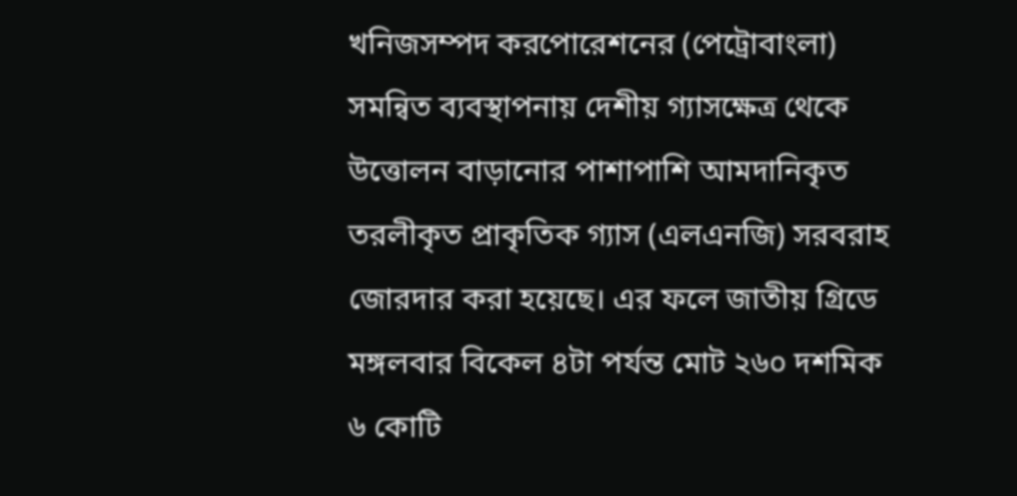খনিজসম্পদ করপোরেশনের (পেট্রোবাংলা) সমন্বিত ব্যবস্থাপনায় দেশীয় গ্যাসক্ষেত্র থেকে উত্তোলন বাড়ানোর পাশাপাশি আমদানিকৃত তরলীকৃত প্রাকৃতিক গ্যাস (এলএনজি) সরবরাহ জোরদার করা হয়েছে। এর ফলে জাতীয় গ্রিডে মঙ্গলবার বিকেল ৪টা পর্যন্ত মোট ২৬০ দশমিক ৬ কোটি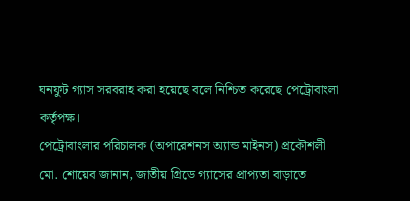ঘনফুট গ্যাস সরবরাহ করা হয়েছে বলে নিশ্চিত করেছে পেট্রোবাংলা কর্তৃপক্ষ।
পেট্রোবাংলার পরিচালক (অপারেশনস অ্যান্ড মাইনস) প্রকৌশলী মো. শোয়েব জানান, জাতীয় গ্রিডে গ্যাসের প্রাপ্যতা বাড়াতে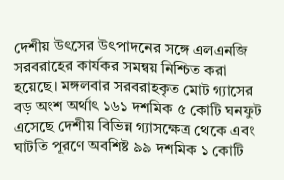দেশীয় উৎসের উৎপাদনের সঙ্গে এলএনজি সরবরাহের কার্যকর সমন্বয় নিশ্চিত করা হয়েছে। মঙ্গলবার সরবরাহকৃত মোট গ্যাসের বড় অংশ অর্থাৎ ১৬১ দশমিক ৫ কোটি ঘনফুট এসেছে দেশীয় বিভিন্ন গ্যাসক্ষেত্র থেকে এবং ঘাটতি পূরণে অবশিষ্ট ৯৯ দশমিক ১ কোটি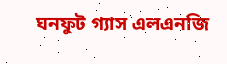ঘনফুট গ্যাস এলএনজি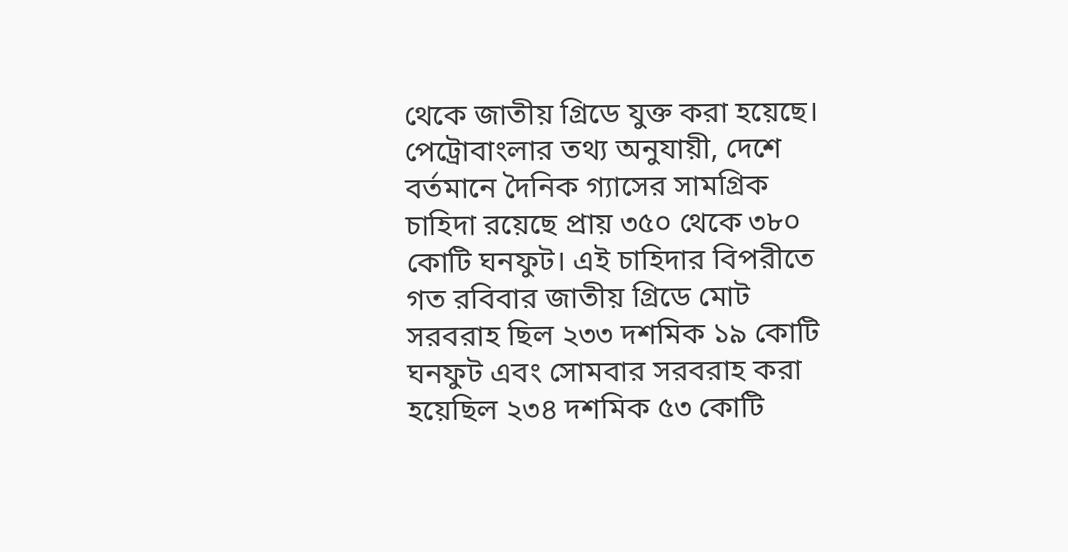থেকে জাতীয় গ্রিডে যুক্ত করা হয়েছে।
পেট্রোবাংলার তথ্য অনুযায়ী, দেশে বর্তমানে দৈনিক গ্যাসের সামগ্রিক চাহিদা রয়েছে প্রায় ৩৫০ থেকে ৩৮০ কোটি ঘনফুট। এই চাহিদার বিপরীতে গত রবিবার জাতীয় গ্রিডে মোট সরবরাহ ছিল ২৩৩ দশমিক ১৯ কোটি ঘনফুট এবং সোমবার সরবরাহ করা হয়েছিল ২৩৪ দশমিক ৫৩ কোটি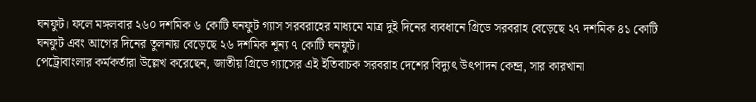ঘনফুট। ফলে মঙ্গলবার ২৬০ দশমিক ৬ কোটি ঘনফুট গ্যাস সরবরাহের মাধ্যমে মাত্র দুই দিনের ব্যবধানে গ্রিডে সরবরাহ বেড়েছে ২৭ দশমিক ৪১ কোটি ঘনফুট এবং আগের দিনের তুলনায় বেড়েছে ২৬ দশমিক শূন্য ৭ কোটি ঘনফুট।
পেট্রোবাংলার কর্মকর্তারা উল্লেখ করেছেন, জাতীয় গ্রিডে গ্যাসের এই ইতিবাচক সরবরাহ দেশের বিদ্যুৎ উৎপাদন কেন্দ্র, সার কারখানা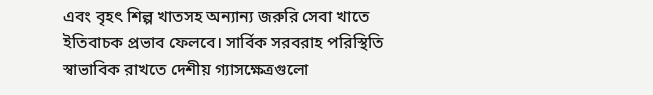এবং বৃহৎ শিল্প খাতসহ অন্যান্য জরুরি সেবা খাতে ইতিবাচক প্রভাব ফেলবে। সার্বিক সরবরাহ পরিস্থিতি স্বাভাবিক রাখতে দেশীয় গ্যাসক্ষেত্রগুলো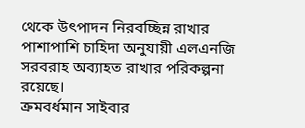থেকে উৎপাদন নিরবচ্ছিন্ন রাখার পাশাপাশি চাহিদা অনুযায়ী এলএনজি সরবরাহ অব্যাহত রাখার পরিকল্পনা রয়েছে।
ক্রমবর্ধমান সাইবার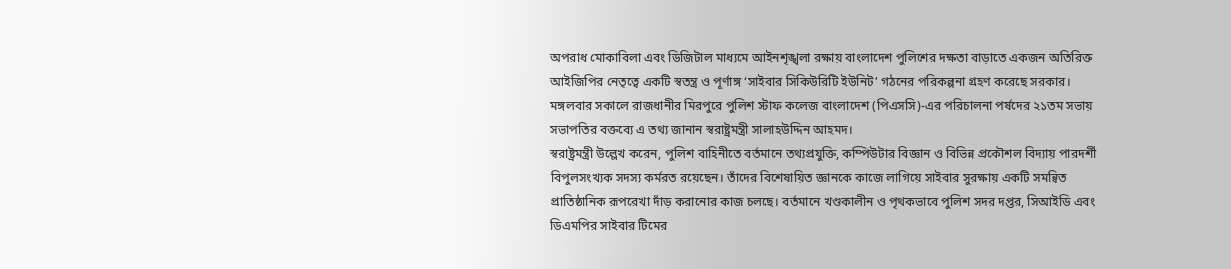অপরাধ মোকাবিলা এবং ডিজিটাল মাধ্যমে আইনশৃঙ্খলা রক্ষায় বাংলাদেশ পুলিশের দক্ষতা বাড়াতে একজন অতিরিক্ত আইজিপির নেতৃত্বে একটি স্বতন্ত্র ও পূর্ণাঙ্গ ‘সাইবার সিকিউরিটি ইউনিট’ গঠনের পরিকল্পনা গ্রহণ করেছে সরকার। মঙ্গলবার সকালে রাজধানীর মিরপুরে পুলিশ স্টাফ কলেজ বাংলাদেশ (পিএসসি)-এর পরিচালনা পর্ষদের ২১তম সভায় সভাপতির বক্তব্যে এ তথ্য জানান স্বরাষ্ট্রমন্ত্রী সালাহউদ্দিন আহমদ।
স্বরাষ্ট্রমন্ত্রী উল্লেখ করেন, পুলিশ বাহিনীতে বর্তমানে তথ্যপ্রযুক্তি, কম্পিউটার বিজ্ঞান ও বিভিন্ন প্রকৌশল বিদ্যায় পারদর্শী বিপুলসংখ্যক সদস্য কর্মরত রয়েছেন। তাঁদের বিশেষায়িত জ্ঞানকে কাজে লাগিয়ে সাইবার সুরক্ষায় একটি সমন্বিত প্রাতিষ্ঠানিক রূপরেখা দাঁড় করানোর কাজ চলছে। বর্তমানে খণ্ডকালীন ও পৃথকভাবে পুলিশ সদর দপ্তর, সিআইডি এবং ডিএমপির সাইবার টিমের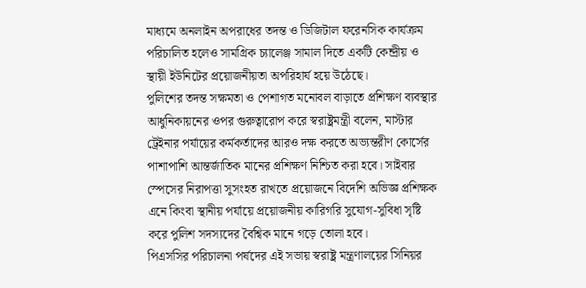মাধ্যমে অনলাইন অপরাধের তদন্ত ও ডিজিটাল ফরেনসিক কার্যক্রম পরিচালিত হলেও সামগ্রিক চ্যালেঞ্জ সামাল দিতে একটি কেন্দ্রীয় ও স্থায়ী ইউনিটের প্রয়োজনীয়তা অপরিহার্য হয়ে উঠেছে।
পুলিশের তদন্ত সক্ষমতা ও পেশাগত মনোবল বাড়াতে প্রশিক্ষণ ব্যবস্থার আধুনিকায়নের ওপর গুরুত্বারোপ করে স্বরাষ্ট্রমন্ত্রী বলেন, মাস্টার ট্রেইনার পর্যায়ের কর্মকর্তাদের আরও দক্ষ করতে অভ্যন্তরীণ কোর্সের পাশাপাশি আন্তর্জাতিক মানের প্রশিক্ষণ নিশ্চিত করা হবে। সাইবার স্পেসের নিরাপত্তা সুসংহত রাখতে প্রয়োজনে বিদেশি অভিজ্ঞ প্রশিক্ষক এনে কিংবা স্থানীয় পর্যায়ে প্রয়োজনীয় কারিগরি সুযোগ-সুবিধা সৃষ্টি করে পুলিশ সদস্যদের বৈশ্বিক মানে গড়ে তোলা হবে।
পিএসসির পরিচালনা পর্ষদের এই সভায় স্বরাষ্ট্র মন্ত্রণালয়ের সিনিয়র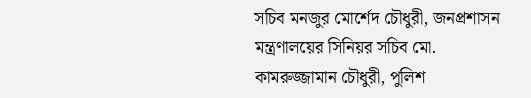সচিব মনজুর মোর্শেদ চৌধুরী, জনপ্রশাসন মন্ত্রণালয়ের সিনিয়র সচিব মো. কামরুজ্জামান চৌধুরী, পুলিশ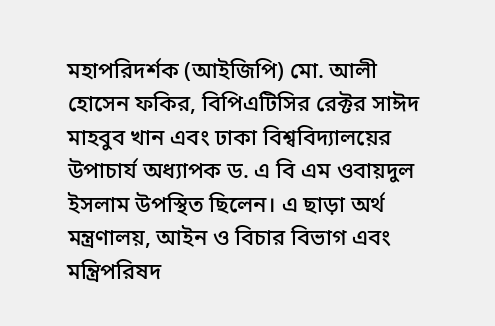মহাপরিদর্শক (আইজিপি) মো. আলী হোসেন ফকির, বিপিএটিসির রেক্টর সাঈদ মাহবুব খান এবং ঢাকা বিশ্ববিদ্যালয়ের উপাচার্য অধ্যাপক ড. এ বি এম ওবায়দুল ইসলাম উপস্থিত ছিলেন। এ ছাড়া অর্থ মন্ত্রণালয়, আইন ও বিচার বিভাগ এবং মন্ত্রিপরিষদ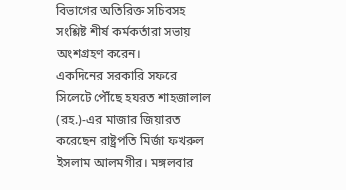বিভাগের অতিরিক্ত সচিবসহ সংশ্লিষ্ট শীর্ষ কর্মকর্তারা সভায় অংশগ্রহণ করেন।
একদিনের সরকারি সফরে সিলেটে পৌঁছে হযরত শাহজালাল (রহ.)-এর মাজার জিয়ারত করেছেন রাষ্ট্রপতি মির্জা ফখরুল ইসলাম আলমগীর। মঙ্গলবার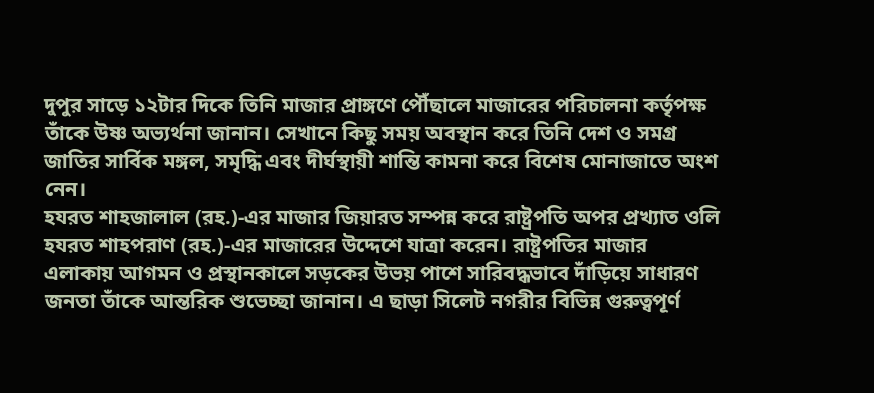দুপুর সাড়ে ১২টার দিকে তিনি মাজার প্রাঙ্গণে পৌঁছালে মাজারের পরিচালনা কর্তৃপক্ষ তাঁকে উষ্ণ অভ্যর্থনা জানান। সেখানে কিছু সময় অবস্থান করে তিনি দেশ ও সমগ্র জাতির সার্বিক মঙ্গল, সমৃদ্ধি এবং দীর্ঘস্থায়ী শান্তি কামনা করে বিশেষ মোনাজাতে অংশ নেন।
হযরত শাহজালাল (রহ.)-এর মাজার জিয়ারত সম্পন্ন করে রাষ্ট্রপতি অপর প্রখ্যাত ওলি হযরত শাহপরাণ (রহ.)-এর মাজারের উদ্দেশে যাত্রা করেন। রাষ্ট্রপতির মাজার এলাকায় আগমন ও প্রস্থানকালে সড়কের উভয় পাশে সারিবদ্ধভাবে দাঁড়িয়ে সাধারণ জনতা তাঁকে আন্তরিক শুভেচ্ছা জানান। এ ছাড়া সিলেট নগরীর বিভিন্ন গুরুত্বপূর্ণ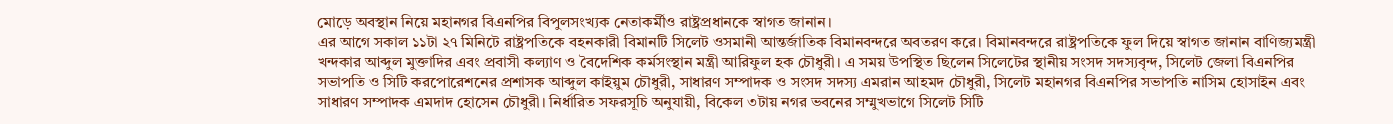মোড়ে অবস্থান নিয়ে মহানগর বিএনপির বিপুলসংখ্যক নেতাকর্মীও রাষ্ট্রপ্রধানকে স্বাগত জানান।
এর আগে সকাল ১১টা ২৭ মিনিটে রাষ্ট্রপতিকে বহনকারী বিমানটি সিলেট ওসমানী আন্তর্জাতিক বিমানবন্দরে অবতরণ করে। বিমানবন্দরে রাষ্ট্রপতিকে ফুল দিয়ে স্বাগত জানান বাণিজ্যমন্ত্রী খন্দকার আব্দুল মুক্তাদির এবং প্রবাসী কল্যাণ ও বৈদেশিক কর্মসংস্থান মন্ত্রী আরিফুল হক চৌধুরী। এ সময় উপস্থিত ছিলেন সিলেটের স্থানীয় সংসদ সদস্যবৃন্দ, সিলেট জেলা বিএনপির সভাপতি ও সিটি করপোরেশনের প্রশাসক আব্দুল কাইয়ুম চৌধুরী, সাধারণ সম্পাদক ও সংসদ সদস্য এমরান আহমদ চৌধুরী, সিলেট মহানগর বিএনপির সভাপতি নাসিম হোসাইন এবং সাধারণ সম্পাদক এমদাদ হোসেন চৌধুরী। নির্ধারিত সফরসূচি অনুযায়ী, বিকেল ৩টায় নগর ভবনের সম্মুখভাগে সিলেট সিটি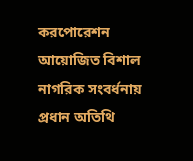করপোরেশন আয়োজিত বিশাল নাগরিক সংবর্ধনায় প্রধান অতিথি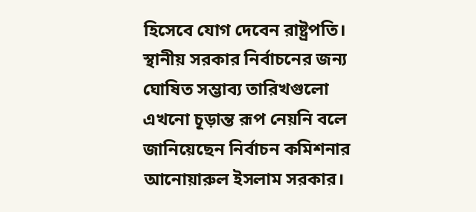হিসেবে যোগ দেবেন রাষ্ট্রপতি।
স্থানীয় সরকার নির্বাচনের জন্য ঘোষিত সম্ভাব্য তারিখগুলো এখনো চূড়ান্ত রূপ নেয়নি বলে জানিয়েছেন নির্বাচন কমিশনার আনোয়ারুল ইসলাম সরকার।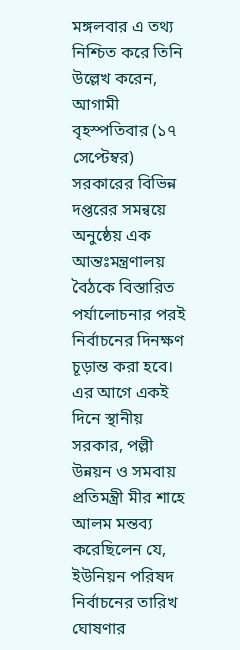মঙ্গলবার এ তথ্য নিশ্চিত করে তিনি উল্লেখ করেন, আগামী বৃহস্পতিবার (১৭ সেপ্টেম্বর) সরকারের বিভিন্ন দপ্তরের সমন্বয়ে অনুষ্ঠেয় এক আন্তঃমন্ত্রণালয় বৈঠকে বিস্তারিত পর্যালোচনার পরই নির্বাচনের দিনক্ষণ চূড়ান্ত করা হবে।
এর আগে একই দিনে স্থানীয় সরকার, পল্লী উন্নয়ন ও সমবায় প্রতিমন্ত্রী মীর শাহে আলম মন্তব্য করেছিলেন যে, ইউনিয়ন পরিষদ নির্বাচনের তারিখ ঘোষণার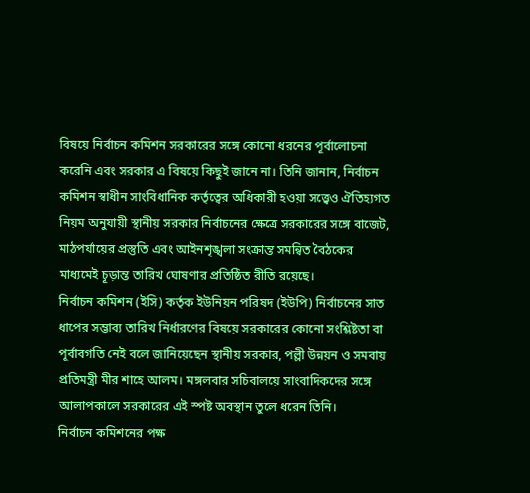বিষয়ে নির্বাচন কমিশন সরকারের সঙ্গে কোনো ধরনের পূর্বালোচনা করেনি এবং সরকার এ বিষয়ে কিছুই জানে না। তিনি জানান, নির্বাচন কমিশন স্বাধীন সাংবিধানিক কর্তৃত্বের অধিকারী হওয়া সত্ত্বেও ঐতিহ্যগত নিয়ম অনুযায়ী স্থানীয় সরকার নির্বাচনের ক্ষেত্রে সরকারের সঙ্গে বাজেট, মাঠপর্যায়ের প্রস্তুতি এবং আইনশৃঙ্খলা সংক্রান্ত সমন্বিত বৈঠকের মাধ্যমেই চূড়ান্ত তারিখ ঘোষণার প্রতিষ্ঠিত রীতি রয়েছে।
নির্বাচন কমিশন (ইসি) কর্তৃক ইউনিয়ন পরিষদ (ইউপি) নির্বাচনের সাত ধাপের সম্ভাব্য তারিখ নির্ধারণের বিষয়ে সরকারের কোনো সংশ্লিষ্টতা বা পূর্বাবগতি নেই বলে জানিয়েছেন স্থানীয় সরকার, পল্লী উন্নয়ন ও সমবায় প্রতিমন্ত্রী মীর শাহে আলম। মঙ্গলবার সচিবালয়ে সাংবাদিকদের সঙ্গে আলাপকালে সরকারের এই স্পষ্ট অবস্থান তুলে ধরেন তিনি।
নির্বাচন কমিশনের পক্ষ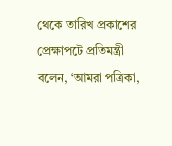থেকে তারিখ প্রকাশের প্রেক্ষাপটে প্রতিমন্ত্রী বলেন, ‘আমরা পত্রিকা,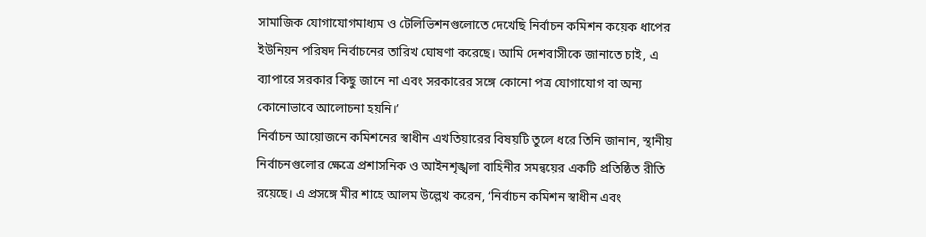সামাজিক যোগাযোগমাধ্যম ও টেলিভিশনগুলোতে দেখেছি নির্বাচন কমিশন কয়েক ধাপের ইউনিয়ন পরিষদ নির্বাচনের তারিখ ঘোষণা করেছে। আমি দেশবাসীকে জানাতে চাই, এ ব্যাপারে সরকার কিছু জানে না এবং সরকারের সঙ্গে কোনো পত্র যোগাযোগ বা অন্য কোনোভাবে আলোচনা হয়নি।’
নির্বাচন আয়োজনে কমিশনের স্বাধীন এখতিয়ারের বিষয়টি তুলে ধরে তিনি জানান, স্থানীয় নির্বাচনগুলোর ক্ষেত্রে প্রশাসনিক ও আইনশৃঙ্খলা বাহিনীর সমন্বয়ের একটি প্রতিষ্ঠিত রীতি রয়েছে। এ প্রসঙ্গে মীর শাহে আলম উল্লেখ করেন, ‘নির্বাচন কমিশন স্বাধীন এবং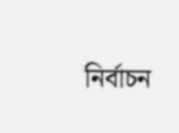নির্বাচন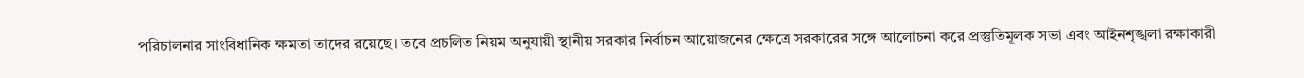পরিচালনার সাংবিধানিক ক্ষমতা তাদের রয়েছে। তবে প্রচলিত নিয়ম অনুযায়ী স্থানীয় সরকার নির্বাচন আয়োজনের ক্ষেত্রে সরকারের সঙ্গে আলোচনা করে প্রস্তুতিমূলক সভা এবং আইনশৃঙ্খলা রক্ষাকারী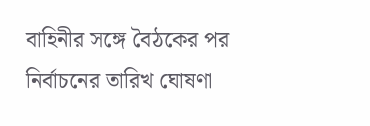বাহিনীর সঙ্গে বৈঠকের পর নির্বাচনের তারিখ ঘোষণা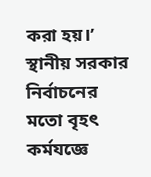করা হয়।’
স্থানীয় সরকার নির্বাচনের মতো বৃহৎ কর্মযজ্ঞে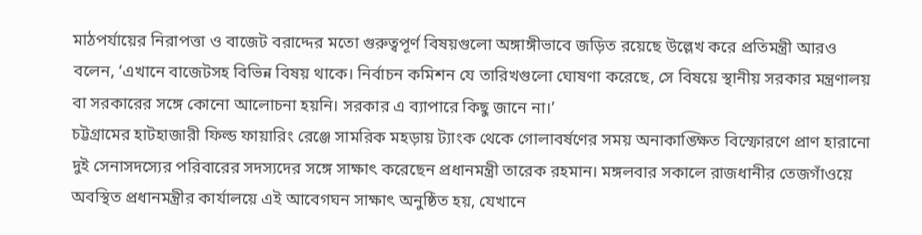মাঠপর্যায়ের নিরাপত্তা ও বাজেট বরাদ্দের মতো গুরুত্বপূর্ণ বিষয়গুলো অঙ্গাঙ্গীভাবে জড়িত রয়েছে উল্লেখ করে প্রতিমন্ত্রী আরও বলেন, ‘এখানে বাজেটসহ বিভিন্ন বিষয় থাকে। নির্বাচন কমিশন যে তারিখগুলো ঘোষণা করেছে, সে বিষয়ে স্থানীয় সরকার মন্ত্রণালয় বা সরকারের সঙ্গে কোনো আলোচনা হয়নি। সরকার এ ব্যাপারে কিছু জানে না।’
চট্টগ্রামের হাটহাজারী ফিল্ড ফায়ারিং রেঞ্জে সামরিক মহড়ায় ট্যাংক থেকে গোলাবর্ষণের সময় অনাকাঙ্ক্ষিত বিস্ফোরণে প্রাণ হারানো দুই সেনাসদস্যের পরিবারের সদস্যদের সঙ্গে সাক্ষাৎ করেছেন প্রধানমন্ত্রী তারেক রহমান। মঙ্গলবার সকালে রাজধানীর তেজগাঁওয়ে অবস্থিত প্রধানমন্ত্রীর কার্যালয়ে এই আবেগঘন সাক্ষাৎ অনুষ্ঠিত হয়, যেখানে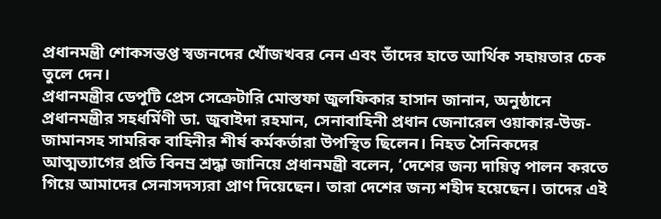প্রধানমন্ত্রী শোকসন্তপ্ত স্বজনদের খোঁজখবর নেন এবং তাঁদের হাতে আর্থিক সহায়তার চেক তুলে দেন।
প্রধানমন্ত্রীর ডেপুটি প্রেস সেক্রেটারি মোস্তফা জুলফিকার হাসান জানান, অনুষ্ঠানে প্রধানমন্ত্রীর সহধর্মিণী ডা. জুবাইদা রহমান, সেনাবাহিনী প্রধান জেনারেল ওয়াকার-উজ-জামানসহ সামরিক বাহিনীর শীর্ষ কর্মকর্তারা উপস্থিত ছিলেন। নিহত সৈনিকদের আত্মত্যাগের প্রতি বিনম্র শ্রদ্ধা জানিয়ে প্রধানমন্ত্রী বলেন, ‘দেশের জন্য দায়িত্ব পালন করতে গিয়ে আমাদের সেনাসদস্যরা প্রাণ দিয়েছেন। তারা দেশের জন্য শহীদ হয়েছেন। তাদের এই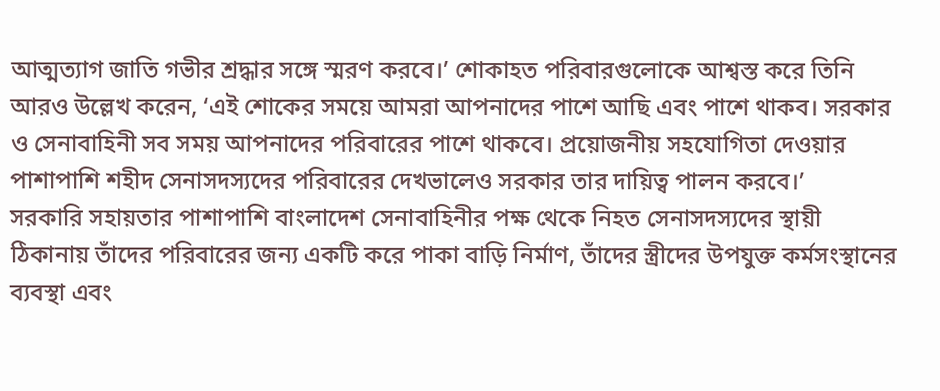আত্মত্যাগ জাতি গভীর শ্রদ্ধার সঙ্গে স্মরণ করবে।’ শোকাহত পরিবারগুলোকে আশ্বস্ত করে তিনি আরও উল্লেখ করেন, ‘এই শোকের সময়ে আমরা আপনাদের পাশে আছি এবং পাশে থাকব। সরকার ও সেনাবাহিনী সব সময় আপনাদের পরিবারের পাশে থাকবে। প্রয়োজনীয় সহযোগিতা দেওয়ার পাশাপাশি শহীদ সেনাসদস্যদের পরিবারের দেখভালেও সরকার তার দায়িত্ব পালন করবে।’
সরকারি সহায়তার পাশাপাশি বাংলাদেশ সেনাবাহিনীর পক্ষ থেকে নিহত সেনাসদস্যদের স্থায়ী ঠিকানায় তাঁদের পরিবারের জন্য একটি করে পাকা বাড়ি নির্মাণ, তাঁদের স্ত্রীদের উপযুক্ত কর্মসংস্থানের ব্যবস্থা এবং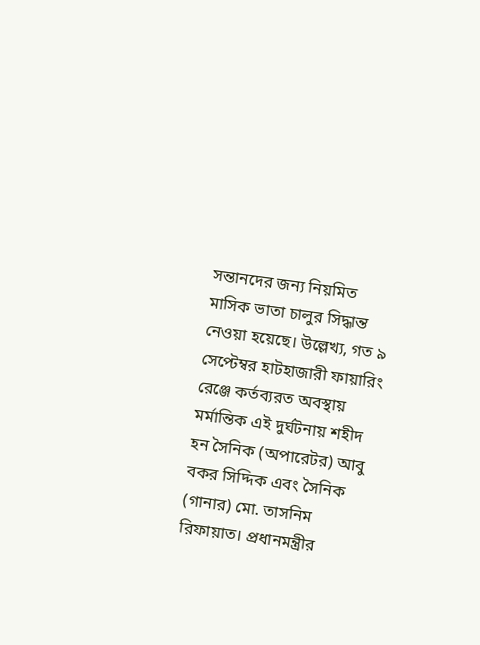সন্তানদের জন্য নিয়মিত মাসিক ভাতা চালুর সিদ্ধান্ত নেওয়া হয়েছে। উল্লেখ্য, গত ৯ সেপ্টেম্বর হাটহাজারী ফায়ারিং রেঞ্জে কর্তব্যরত অবস্থায় মর্মান্তিক এই দুর্ঘটনায় শহীদ হন সৈনিক (অপারেটর) আবু বকর সিদ্দিক এবং সৈনিক (গানার) মো. তাসনিম রিফায়াত। প্রধানমন্ত্রীর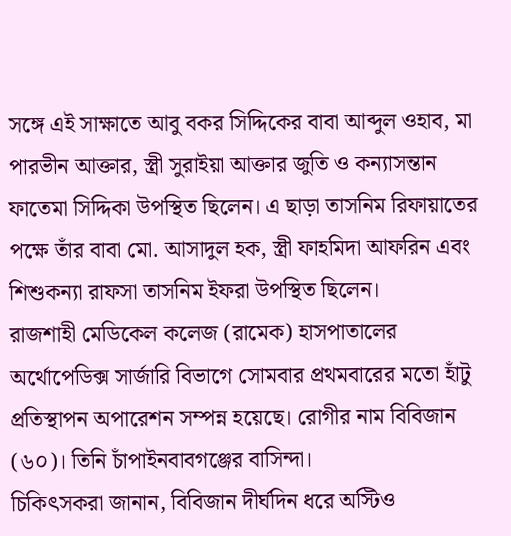সঙ্গে এই সাক্ষাতে আবু বকর সিদ্দিকের বাবা আব্দুল ওহাব, মা পারভীন আক্তার, স্ত্রী সুরাইয়া আক্তার জুতি ও কন্যাসন্তান ফাতেমা সিদ্দিকা উপস্থিত ছিলেন। এ ছাড়া তাসনিম রিফায়াতের পক্ষে তাঁর বাবা মো. আসাদুল হক, স্ত্রী ফাহমিদা আফরিন এবং শিশুকন্যা রাফসা তাসনিম ইফরা উপস্থিত ছিলেন।
রাজশাহী মেডিকেল কলেজ (রামেক) হাসপাতালের অর্থোপেডিক্স সার্জারি বিভাগে সোমবার প্রথমবারের মতো হাঁটু প্রতিস্থাপন অপারেশন সম্পন্ন হয়েছে। রোগীর নাম বিবিজান (৬০)। তিনি চাঁপাইনবাবগঞ্জের বাসিন্দা।
চিকিৎসকরা জানান, বিবিজান দীর্ঘদিন ধরে অস্টিও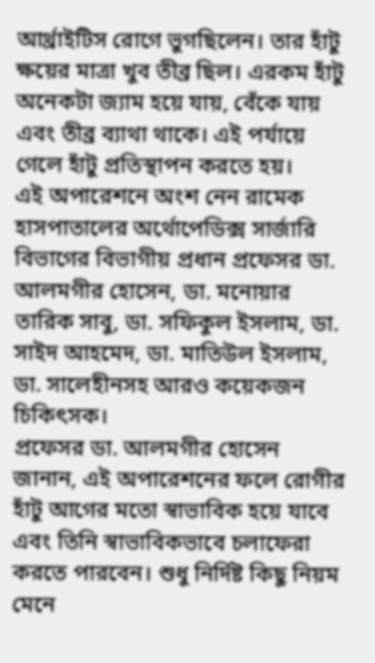আর্থ্রাইটিস রোগে ভুগছিলেন। তার হাঁটু ক্ষয়ের মাত্রা খুব তীব্র ছিল। এরকম হাঁটু অনেকটা জ্যাম হয়ে যায়, বেঁকে যায় এবং তীব্র ব্যাথা থাকে। এই পর্যায়ে গেলে হাঁটু প্রতিস্থাপন করতে হয়।
এই অপারেশনে অংশ নেন রামেক হাসপাতালের অর্থোপেডিক্স সার্জারি বিভাগের বিভাগীয় প্রধান প্রফেসর ডা. আলমগীর হোসেন, ডা. মনোয়ার তারিক সাবু, ডা. সফিকুল ইসলাম, ডা. সাইদ আহমেদ, ডা. মাতিউল ইসলাম, ডা. সালেহীনসহ আরও কয়েকজন চিকিৎসক।
প্রফেসর ডা. আলমগীর হোসেন জানান, এই অপারেশনের ফলে রোগীর হাঁটু আগের মতো স্বাভাবিক হয়ে যাবে এবং তিনি স্বাভাবিকভাবে চলাফেরা করতে পারবেন। শুধু নির্দিষ্ট কিছু নিয়ম মেনে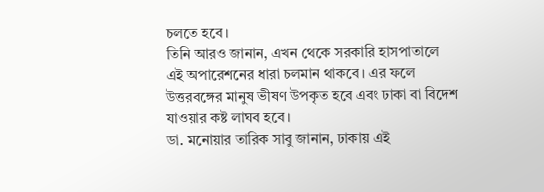চলতে হবে।
তিনি আরও জানান, এখন থেকে সরকারি হাসপাতালে এই অপারেশনের ধারা চলমান থাকবে। এর ফলে উত্তরবঙ্গের মানুষ ভীষণ উপকৃত হবে এবং ঢাকা বা বিদেশ যাওয়ার কষ্ট লাঘব হবে।
ডা. মনোয়ার তারিক সাবু জানান, ঢাকায় এই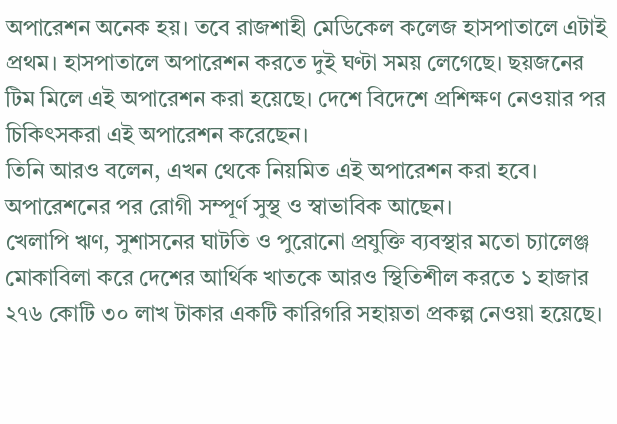অপারেশন অনেক হয়। তবে রাজশাহী মেডিকেল কলেজ হাসপাতালে এটাই প্রথম। হাসপাতালে অপারেশন করতে দুই ঘণ্টা সময় লেগেছে। ছয়জনের টিম মিলে এই অপারেশন করা হয়েছে। দেশে বিদেশে প্রশিক্ষণ নেওয়ার পর চিকিৎসকরা এই অপারেশন করেছেন।
তিনি আরও বলেন, এখন থেকে নিয়মিত এই অপারেশন করা হবে। অপারেশনের পর রোগী সম্পূর্ণ সুস্থ ও স্বাভাবিক আছেন।
খেলাপি ঋণ, সুশাসনের ঘাটতি ও পুরোনো প্রযুক্তি ব্যবস্থার মতো চ্যালেঞ্জ মোকাবিলা করে দেশের আর্থিক খাতকে আরও স্থিতিশীল করতে ১ হাজার ২৭৬ কোটি ৩০ লাখ টাকার একটি কারিগরি সহায়তা প্রকল্প নেওয়া হয়েছে।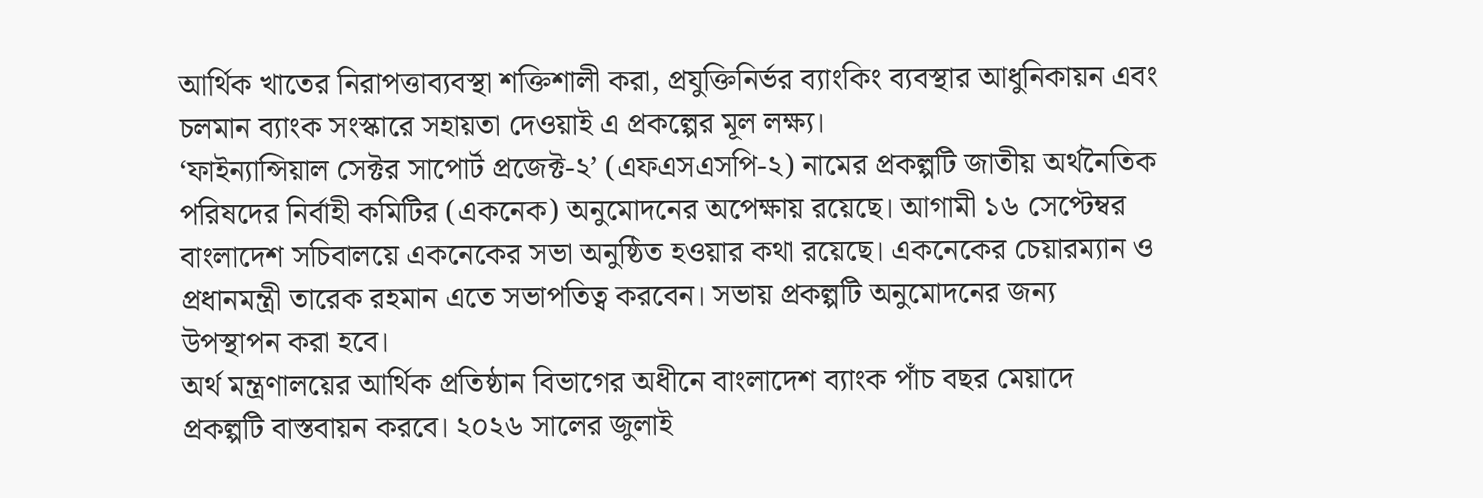আর্থিক খাতের নিরাপত্তাব্যবস্থা শক্তিশালী করা, প্রযুক্তিনির্ভর ব্যাংকিং ব্যবস্থার আধুনিকায়ন এবং চলমান ব্যাংক সংস্কারে সহায়তা দেওয়াই এ প্রকল্পের মূল লক্ষ্য।
‘ফাইন্যান্সিয়াল সেক্টর সাপোর্ট প্রজেক্ট-২’ (এফএসএসপি-২) নামের প্রকল্পটি জাতীয় অর্থনৈতিক পরিষদের নির্বাহী কমিটির (একনেক) অনুমোদনের অপেক্ষায় রয়েছে। আগামী ১৬ সেপ্টেম্বর বাংলাদেশ সচিবালয়ে একনেকের সভা অনুষ্ঠিত হওয়ার কথা রয়েছে। একনেকের চেয়ারম্যান ও প্রধানমন্ত্রী তারেক রহমান এতে সভাপতিত্ব করবেন। সভায় প্রকল্পটি অনুমোদনের জন্য উপস্থাপন করা হবে।
অর্থ মন্ত্রণালয়ের আর্থিক প্রতিষ্ঠান বিভাগের অধীনে বাংলাদেশ ব্যাংক পাঁচ বছর মেয়াদে প্রকল্পটি বাস্তবায়ন করবে। ২০২৬ সালের জুলাই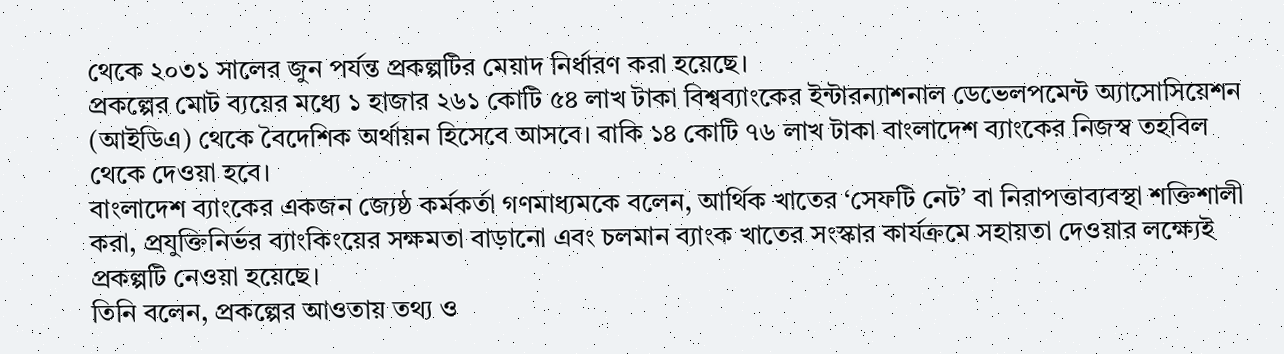থেকে ২০৩১ সালের জুন পর্যন্ত প্রকল্পটির মেয়াদ নির্ধারণ করা হয়েছে।
প্রকল্পের মোট ব্যয়ের মধ্যে ১ হাজার ২৬১ কোটি ৫৪ লাখ টাকা বিশ্বব্যাংকের ইন্টারন্যাশনাল ডেভেলপমেন্ট অ্যাসোসিয়েশন (আইডিএ) থেকে বৈদেশিক অর্থায়ন হিসেবে আসবে। বাকি ১৪ কোটি ৭৬ লাখ টাকা বাংলাদেশ ব্যাংকের নিজস্ব তহবিল থেকে দেওয়া হবে।
বাংলাদেশ ব্যাংকের একজন জ্যেষ্ঠ কর্মকর্তা গণমাধ্যমকে বলেন, আর্থিক খাতের ‘সেফটি নেট’ বা নিরাপত্তাব্যবস্থা শক্তিশালী করা, প্রযুক্তিনির্ভর ব্যাংকিংয়ের সক্ষমতা বাড়ানো এবং চলমান ব্যাংক খাতের সংস্কার কার্যক্রমে সহায়তা দেওয়ার লক্ষ্যেই প্রকল্পটি নেওয়া হয়েছে।
তিনি বলেন, প্রকল্পের আওতায় তথ্য ও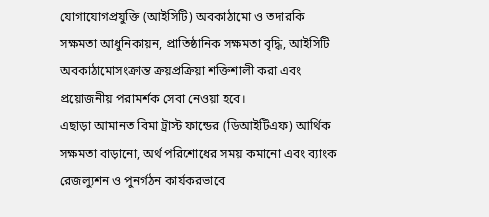যোগাযোগপ্রযুক্তি (আইসিটি) অবকাঠামো ও তদারকি সক্ষমতা আধুনিকায়ন, প্রাতিষ্ঠানিক সক্ষমতা বৃদ্ধি, আইসিটি অবকাঠামোসংক্রান্ত ক্রয়প্রক্রিয়া শক্তিশালী করা এবং প্রয়োজনীয় পরামর্শক সেবা নেওয়া হবে।
এছাড়া আমানত বিমা ট্রাস্ট ফান্ডের (ডিআইটিএফ) আর্থিক সক্ষমতা বাড়ানো, অর্থ পরিশোধের সময় কমানো এবং ব্যাংক রেজল্যুশন ও পুনর্গঠন কার্যকরভাবে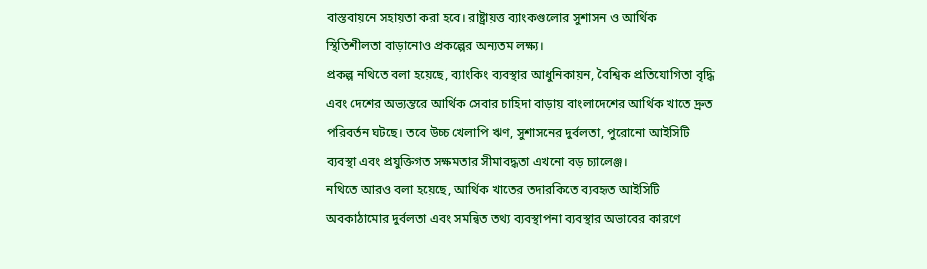বাস্তবায়নে সহায়তা করা হবে। রাষ্ট্রায়ত্ত ব্যাংকগুলোর সুশাসন ও আর্থিক স্থিতিশীলতা বাড়ানোও প্রকল্পের অন্যতম লক্ষ্য।
প্রকল্প নথিতে বলা হয়েছে, ব্যাংকিং ব্যবস্থার আধুনিকায়ন, বৈশ্বিক প্রতিযোগিতা বৃদ্ধি এবং দেশের অভ্যন্তরে আর্থিক সেবার চাহিদা বাড়ায় বাংলাদেশের আর্থিক খাতে দ্রুত পরিবর্তন ঘটছে। তবে উচ্চ খেলাপি ঋণ, সুশাসনের দুর্বলতা, পুরোনো আইসিটি ব্যবস্থা এবং প্রযুক্তিগত সক্ষমতার সীমাবদ্ধতা এখনো বড় চ্যালেঞ্জ।
নথিতে আরও বলা হয়েছে, আর্থিক খাতের তদারকিতে ব্যবহৃত আইসিটি অবকাঠামোর দুর্বলতা এবং সমন্বিত তথ্য ব্যবস্থাপনা ব্যবস্থার অভাবের কারণে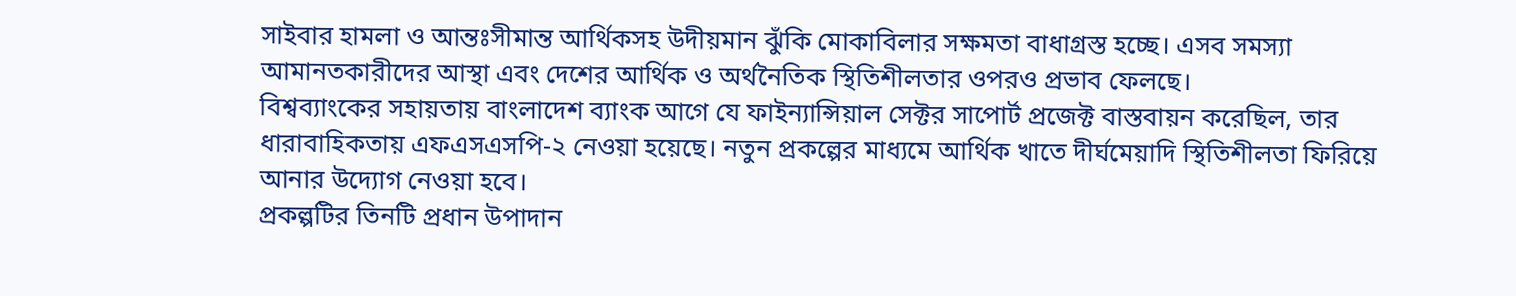সাইবার হামলা ও আন্তঃসীমান্ত আর্থিকসহ উদীয়মান ঝুঁকি মোকাবিলার সক্ষমতা বাধাগ্রস্ত হচ্ছে। এসব সমস্যা আমানতকারীদের আস্থা এবং দেশের আর্থিক ও অর্থনৈতিক স্থিতিশীলতার ওপরও প্রভাব ফেলছে।
বিশ্বব্যাংকের সহায়তায় বাংলাদেশ ব্যাংক আগে যে ফাইন্যান্সিয়াল সেক্টর সাপোর্ট প্রজেক্ট বাস্তবায়ন করেছিল, তার ধারাবাহিকতায় এফএসএসপি-২ নেওয়া হয়েছে। নতুন প্রকল্পের মাধ্যমে আর্থিক খাতে দীর্ঘমেয়াদি স্থিতিশীলতা ফিরিয়ে আনার উদ্যোগ নেওয়া হবে।
প্রকল্পটির তিনটি প্রধান উপাদান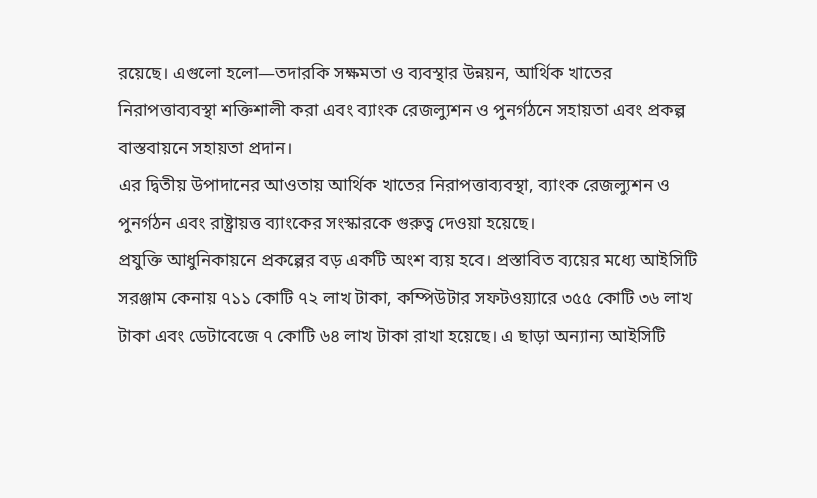রয়েছে। এগুলো হলো—তদারকি সক্ষমতা ও ব্যবস্থার উন্নয়ন, আর্থিক খাতের নিরাপত্তাব্যবস্থা শক্তিশালী করা এবং ব্যাংক রেজল্যুশন ও পুনর্গঠনে সহায়তা এবং প্রকল্প বাস্তবায়নে সহায়তা প্রদান।
এর দ্বিতীয় উপাদানের আওতায় আর্থিক খাতের নিরাপত্তাব্যবস্থা, ব্যাংক রেজল্যুশন ও পুনর্গঠন এবং রাষ্ট্রায়ত্ত ব্যাংকের সংস্কারকে গুরুত্ব দেওয়া হয়েছে।
প্রযুক্তি আধুনিকায়নে প্রকল্পের বড় একটি অংশ ব্যয় হবে। প্রস্তাবিত ব্যয়ের মধ্যে আইসিটি সরঞ্জাম কেনায় ৭১১ কোটি ৭২ লাখ টাকা, কম্পিউটার সফটওয়্যারে ৩৫৫ কোটি ৩৬ লাখ টাকা এবং ডেটাবেজে ৭ কোটি ৬৪ লাখ টাকা রাখা হয়েছে। এ ছাড়া অন্যান্য আইসিটি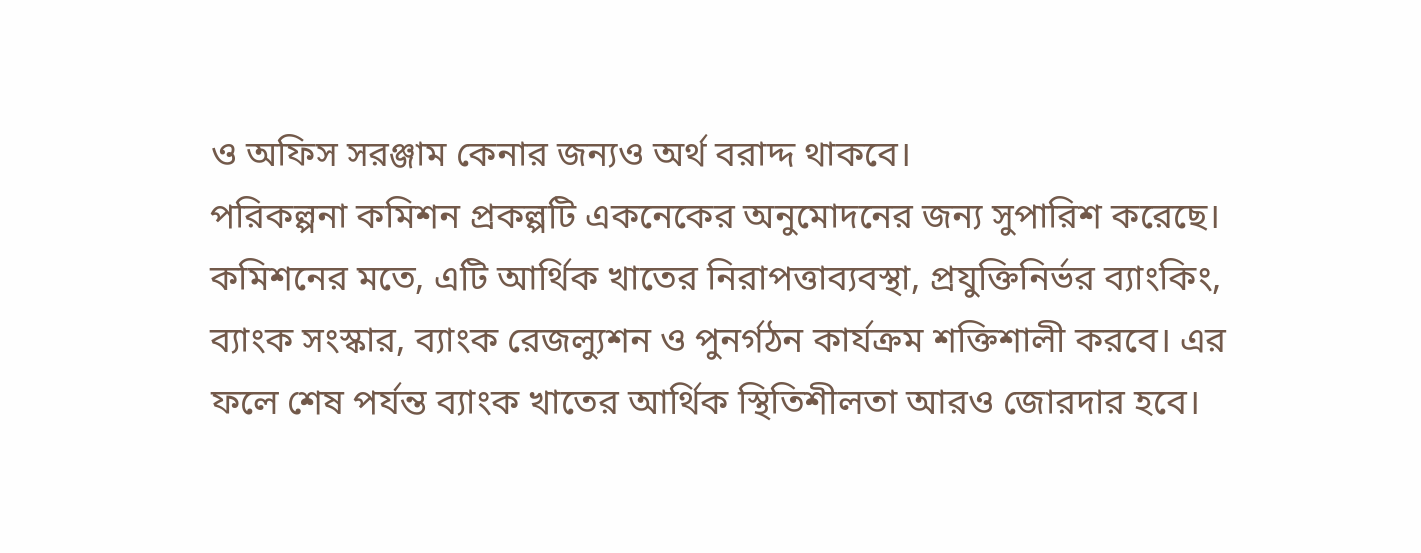ও অফিস সরঞ্জাম কেনার জন্যও অর্থ বরাদ্দ থাকবে।
পরিকল্পনা কমিশন প্রকল্পটি একনেকের অনুমোদনের জন্য সুপারিশ করেছে। কমিশনের মতে, এটি আর্থিক খাতের নিরাপত্তাব্যবস্থা, প্রযুক্তিনির্ভর ব্যাংকিং, ব্যাংক সংস্কার, ব্যাংক রেজল্যুশন ও পুনর্গঠন কার্যক্রম শক্তিশালী করবে। এর ফলে শেষ পর্যন্ত ব্যাংক খাতের আর্থিক স্থিতিশীলতা আরও জোরদার হবে।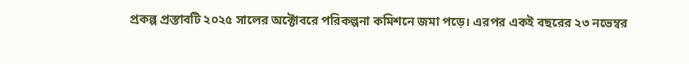প্রকল্প প্রস্তাবটি ২০২৫ সালের অক্টোবরে পরিকল্পনা কমিশনে জমা পড়ে। এরপর একই বছরের ২৩ নভেম্বর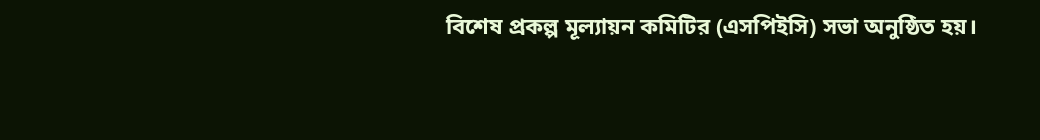বিশেষ প্রকল্প মূল্যায়ন কমিটির (এসপিইসি) সভা অনুষ্ঠিত হয়।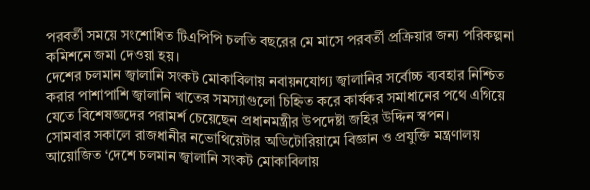পরবর্তী সময়ে সংশোধিত টিএপিপি চলতি বছরের মে মাসে পরবর্তী প্রক্রিয়ার জন্য পরিকল্পনা কমিশনে জমা দেওয়া হয়।
দেশের চলমান জ্বালানি সংকট মোকাবিলায় নবায়নযোগ্য জ্বালানির সর্বোচ্চ ব্যবহার নিশ্চিত করার পাশাপাশি জ্বালানি খাতের সমস্যাগুলো চিহ্নিত করে কার্যকর সমাধানের পথে এগিয়ে যেতে বিশেষজ্ঞদের পরামর্শ চেয়েছেন প্রধানমন্ত্রীর উপদেষ্টা জহির উদ্দিন স্বপন।
সোমবার সকালে রাজধানীর নভোথিয়েটার অডিটোরিয়ামে বিজ্ঞান ও প্রযুক্তি মন্ত্রণালয় আয়োজিত ‘দেশে চলমান জ্বালানি সংকট মোকাবিলায়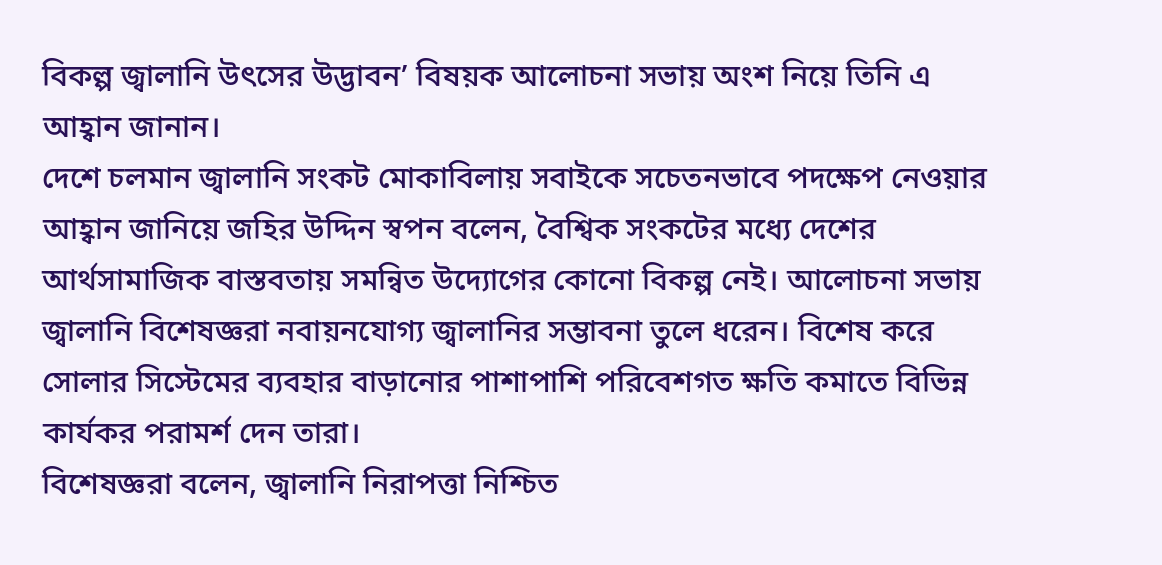বিকল্প জ্বালানি উৎসের উদ্ভাবন’ বিষয়ক আলোচনা সভায় অংশ নিয়ে তিনি এ আহ্বান জানান।
দেশে চলমান জ্বালানি সংকট মোকাবিলায় সবাইকে সচেতনভাবে পদক্ষেপ নেওয়ার আহ্বান জানিয়ে জহির উদ্দিন স্বপন বলেন, বৈশ্বিক সংকটের মধ্যে দেশের আর্থসামাজিক বাস্তবতায় সমন্বিত উদ্যোগের কোনো বিকল্প নেই। আলোচনা সভায় জ্বালানি বিশেষজ্ঞরা নবায়নযোগ্য জ্বালানির সম্ভাবনা তুলে ধরেন। বিশেষ করে সোলার সিস্টেমের ব্যবহার বাড়ানোর পাশাপাশি পরিবেশগত ক্ষতি কমাতে বিভিন্ন কার্যকর পরামর্শ দেন তারা।
বিশেষজ্ঞরা বলেন, জ্বালানি নিরাপত্তা নিশ্চিত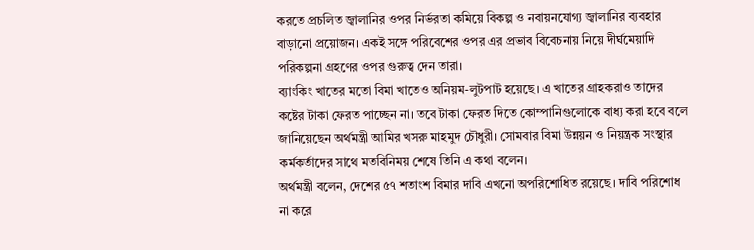করতে প্রচলিত জ্বালানির ওপর নির্ভরতা কমিয়ে বিকল্প ও নবায়নযোগ্য জ্বালানির ব্যবহার বাড়ানো প্রয়োজন। একই সঙ্গে পরিবেশের ওপর এর প্রভাব বিবেচনায় নিয়ে দীর্ঘমেয়াদি পরিকল্পনা গ্রহণের ওপর গুরুত্ব দেন তারা।
ব্যাংকিং খাতের মতো বিমা খাতেও অনিয়ম-লুটপাট হয়েছে। এ খাতের গ্রাহকরাও তাদের কষ্টের টাকা ফেরত পাচ্ছেন না। তবে টাকা ফেরত দিতে কোম্পানিগুলোকে বাধ্য করা হবে বলে জানিয়েছেন অর্থমন্ত্রী আমির খসরু মাহমুদ চৌধুরী। সোমবার বিমা উন্নয়ন ও নিয়ন্ত্রক সংস্থার কর্মকর্তাদের সাথে মতবিনিময় শেষে তিনি এ কথা বলেন।
অর্থমন্ত্রী বলেন, দেশের ৫৭ শতাংশ বিমার দাবি এখনো অপরিশোধিত রয়েছে। দাবি পরিশোধ না করে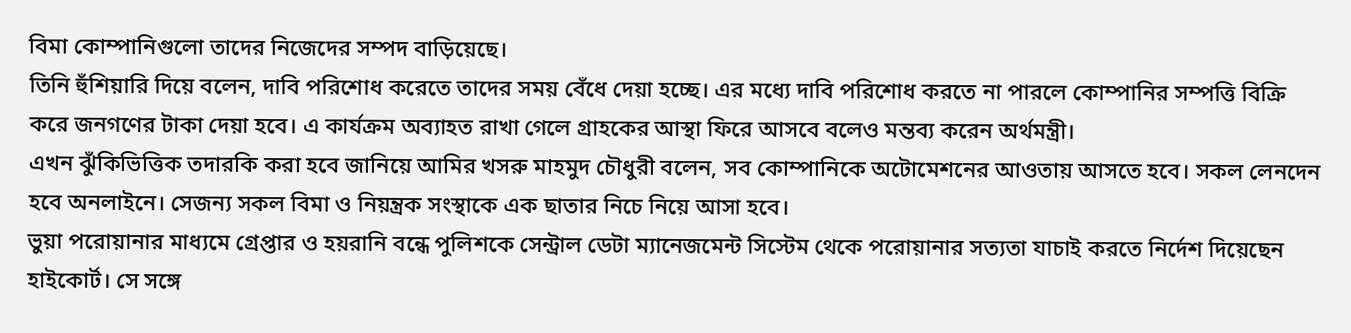বিমা কোম্পানিগুলো তাদের নিজেদের সম্পদ বাড়িয়েছে।
তিনি হুঁশিয়ারি দিয়ে বলেন, দাবি পরিশোধ করেতে তাদের সময় বেঁধে দেয়া হচ্ছে। এর মধ্যে দাবি পরিশোধ করতে না পারলে কোম্পানির সম্পত্তি বিক্রি করে জনগণের টাকা দেয়া হবে। এ কার্যক্রম অব্যাহত রাখা গেলে গ্রাহকের আস্থা ফিরে আসবে বলেও মন্তব্য করেন অর্থমন্ত্রী।
এখন ঝুঁকিভিত্তিক তদারকি করা হবে জানিয়ে আমির খসরু মাহমুদ চৌধুরী বলেন, সব কোম্পানিকে অটোমেশনের আওতায় আসতে হবে। সকল লেনদেন হবে অনলাইনে। সেজন্য সকল বিমা ও নিয়ন্ত্রক সংস্থাকে এক ছাতার নিচে নিয়ে আসা হবে।
ভুয়া পরোয়ানার মাধ্যমে গ্রেপ্তার ও হয়রানি বন্ধে পুলিশকে সেন্ট্রাল ডেটা ম্যানেজমেন্ট সিস্টেম থেকে পরোয়ানার সত্যতা যাচাই করতে নির্দেশ দিয়েছেন হাইকোর্ট। সে সঙ্গে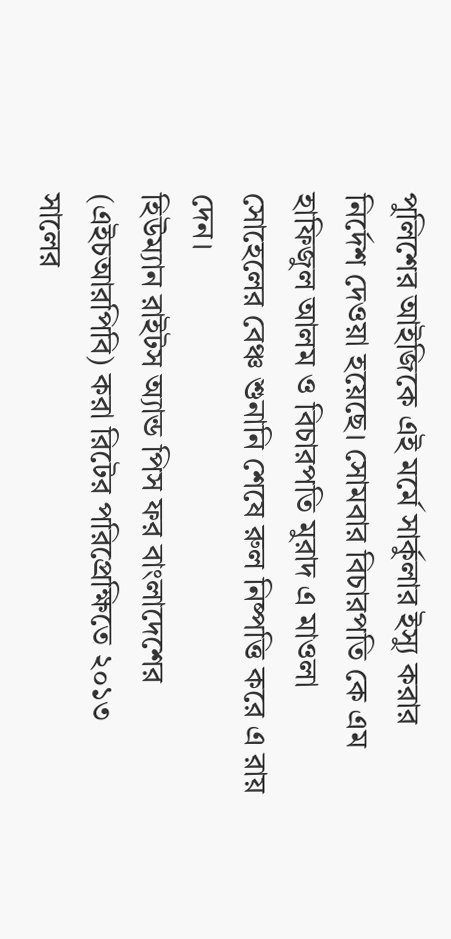পুলিশের আইজিকে এই মর্মে সার্কুলার ইস্যু করার নির্দেশ দেওয়া হয়েছে। সোমবার বিচারপতি কে এম হাফিজুল আলম ও বিচারপতি মুরাদ এ মাওলা সোহেলের বেঞ্চ শুনানি শেষে রুল নিষ্পত্তি করে এ রায় দেন।
হিউম্যান রাইটস অ্যান্ড পিস ফর বাংলাদেশের (এইচআরপিবি) করা রিটের পরিপ্রেক্ষিতে ২০১৩ সালের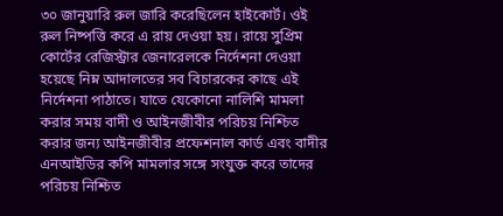৩০ জানুয়ারি রুল জারি করেছিলেন হাইকোর্ট। ওই রুল নিষ্পত্তি করে এ রায় দেওয়া হয়। রায়ে সুপ্রিম কোর্টের রেজিস্ট্রার জেনারেলকে নির্দেশনা দেওয়া হয়েছে নিম্ন আদালতের সব বিচারকের কাছে এই নির্দেশনা পাঠাতে। যাতে যেকোনো নালিশি মামলা করার সময় বাদী ও আইনজীবীর পরিচয় নিশ্চিত করার জন্য আইনজীবীর প্রফেশনাল কার্ড এবং বাদীর এনআইডির কপি মামলার সঙ্গে সংযুক্ত করে তাদের পরিচয় নিশ্চিত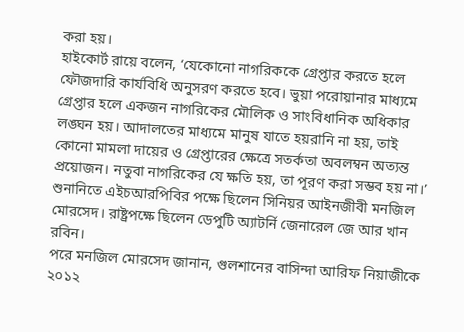করা হয়।
হাইকোর্ট রায়ে বলেন, ‘যেকোনো নাগরিককে গ্রেপ্তার করতে হলে ফৌজদারি কার্যবিধি অনুসরণ করতে হবে। ভুয়া পরোয়ানার মাধ্যমে গ্রেপ্তার হলে একজন নাগরিকের মৌলিক ও সাংবিধানিক অধিকার লঙ্ঘন হয়। আদালতের মাধ্যমে মানুষ যাতে হয়রানি না হয়, তাই কোনো মামলা দায়ের ও গ্রেপ্তারের ক্ষেত্রে সতর্কতা অবলম্বন অত্যন্ত প্রয়োজন। নতুবা নাগরিকের যে ক্ষতি হয়, তা পূরণ করা সম্ভব হয় না।’
শুনানিতে এইচআরপিবির পক্ষে ছিলেন সিনিয়র আইনজীবী মনজিল মোরসেদ। রাষ্ট্রপক্ষে ছিলেন ডেপুটি অ্যাটর্নি জেনারেল জে আর খান রবিন।
পরে মনজিল মোরসেদ জানান, গুলশানের বাসিন্দা আরিফ নিয়াজীকে ২০১২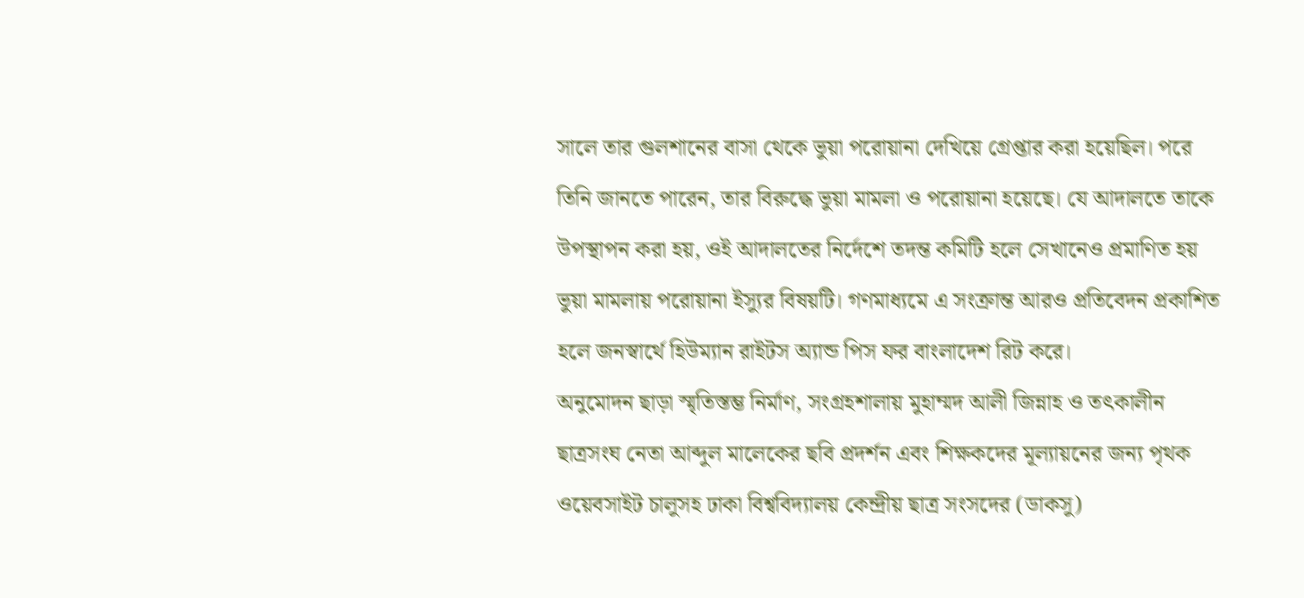সালে তার গুলশানের বাসা থেকে ভুয়া পরোয়ানা দেখিয়ে গ্রেপ্তার করা হয়েছিল। পরে তিনি জানতে পারেন, তার বিরুদ্ধে ভুয়া মামলা ও পরোয়ানা হয়েছে। যে আদালতে তাকে উপস্থাপন করা হয়, ওই আদালতের নির্দেশে তদন্ত কমিটি হলে সেখানেও প্রমাণিত হয় ভুয়া মামলায় পরোয়ানা ইস্যুর বিষয়টি। গণমাধ্যমে এ সংক্রান্ত আরও প্রতিবেদন প্রকাশিত হলে জনস্বার্থে হিউম্যান রাইটস অ্যান্ড পিস ফর বাংলাদেশ রিট করে।
অনুমোদন ছাড়া স্মৃতিস্তম্ভ নির্মাণ, সংগ্রহশালায় মুহাম্মদ আলী জিন্নাহ ও তৎকালীন ছাত্রসংঘ নেতা আব্দুল মালেকের ছবি প্রদর্শন এবং শিক্ষকদের মূল্যায়নের জন্য পৃথক ওয়েবসাইট চালুসহ ঢাকা বিশ্ববিদ্যালয় কেন্দ্রীয় ছাত্র সংসদের (ডাকসু)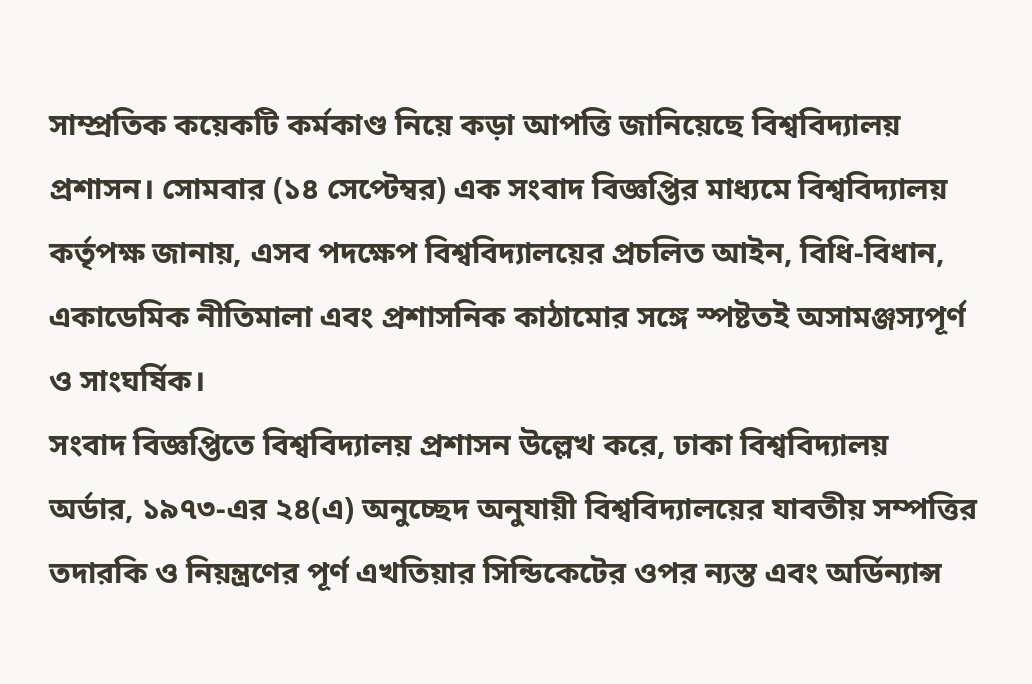সাম্প্রতিক কয়েকটি কর্মকাণ্ড নিয়ে কড়া আপত্তি জানিয়েছে বিশ্ববিদ্যালয় প্রশাসন। সোমবার (১৪ সেপ্টেম্বর) এক সংবাদ বিজ্ঞপ্তির মাধ্যমে বিশ্ববিদ্যালয় কর্তৃপক্ষ জানায়, এসব পদক্ষেপ বিশ্ববিদ্যালয়ের প্রচলিত আইন, বিধি-বিধান, একাডেমিক নীতিমালা এবং প্রশাসনিক কাঠামোর সঙ্গে স্পষ্টতই অসামঞ্জস্যপূর্ণ ও সাংঘর্ষিক।
সংবাদ বিজ্ঞপ্তিতে বিশ্ববিদ্যালয় প্রশাসন উল্লেখ করে, ঢাকা বিশ্ববিদ্যালয় অর্ডার, ১৯৭৩-এর ২৪(এ) অনুচ্ছেদ অনুযায়ী বিশ্ববিদ্যালয়ের যাবতীয় সম্পত্তির তদারকি ও নিয়ন্ত্রণের পূর্ণ এখতিয়ার সিন্ডিকেটের ওপর ন্যস্ত এবং অর্ডিন্যান্স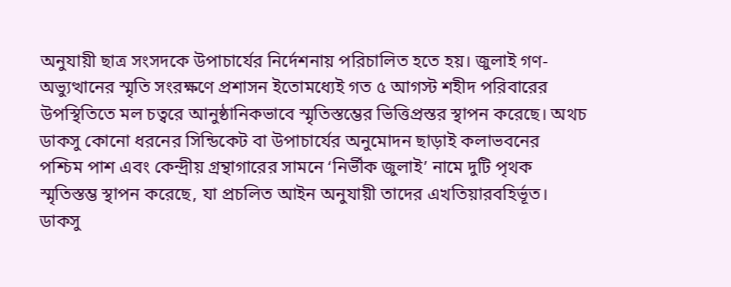অনুযায়ী ছাত্র সংসদকে উপাচার্যের নির্দেশনায় পরিচালিত হতে হয়। জুলাই গণ-অভ্যুত্থানের স্মৃতি সংরক্ষণে প্রশাসন ইতোমধ্যেই গত ৫ আগস্ট শহীদ পরিবারের উপস্থিতিতে মল চত্বরে আনুষ্ঠানিকভাবে স্মৃতিস্তম্ভের ভিত্তিপ্রস্তর স্থাপন করেছে। অথচ ডাকসু কোনো ধরনের সিন্ডিকেট বা উপাচার্যের অনুমোদন ছাড়াই কলাভবনের পশ্চিম পাশ এবং কেন্দ্রীয় গ্রন্থাগারের সামনে ‘নির্ভীক জুলাই’ নামে দুটি পৃথক স্মৃতিস্তম্ভ স্থাপন করেছে, যা প্রচলিত আইন অনুযায়ী তাদের এখতিয়ারবহির্ভূত।
ডাকসু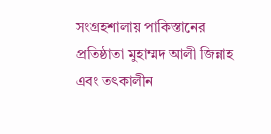সংগ্রহশালায় পাকিস্তানের প্রতিষ্ঠাতা মুহাম্মদ আলী জিন্নাহ এবং তৎকালীন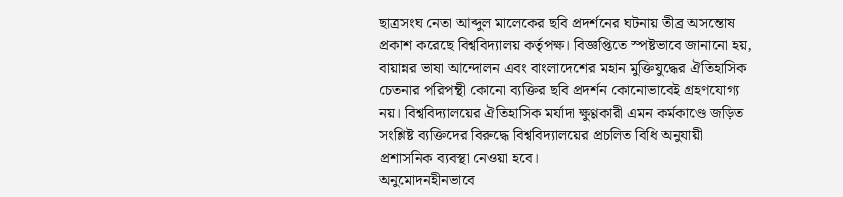ছাত্রসংঘ নেতা আব্দুল মালেকের ছবি প্রদর্শনের ঘটনায় তীব্র অসন্তোষ প্রকাশ করেছে বিশ্ববিদ্যালয় কর্তৃপক্ষ। বিজ্ঞপ্তিতে স্পষ্টভাবে জানানো হয়, বায়ান্নর ভাষা আন্দোলন এবং বাংলাদেশের মহান মুক্তিযুদ্ধের ঐতিহাসিক চেতনার পরিপন্থী কোনো ব্যক্তির ছবি প্রদর্শন কোনোভাবেই গ্রহণযোগ্য নয়। বিশ্ববিদ্যালয়ের ঐতিহাসিক মর্যাদা ক্ষুণ্ণকারী এমন কর্মকাণ্ডে জড়িত সংশ্লিষ্ট ব্যক্তিদের বিরুদ্ধে বিশ্ববিদ্যালয়ের প্রচলিত বিধি অনুযায়ী প্রশাসনিক ব্যবস্থা নেওয়া হবে।
অনুমোদনহীনভাবে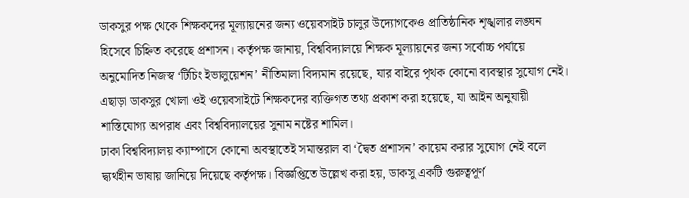ডাকসুর পক্ষ থেকে শিক্ষকদের মূল্যায়নের জন্য ওয়েবসাইট চালুর উদ্যোগকেও প্রাতিষ্ঠানিক শৃঙ্খলার লঙ্ঘন হিসেবে চিহ্নিত করেছে প্রশাসন। কর্তৃপক্ষ জানায়, বিশ্ববিদ্যালয়ে শিক্ষক মূল্যায়নের জন্য সর্বোচ্চ পর্যায়ে অনুমোদিত নিজস্ব ‘টিচিং ইভালুয়েশন’ নীতিমালা বিদ্যমান রয়েছে, যার বাইরে পৃথক কোনো ব্যবস্থার সুযোগ নেই। এছাড়া ডাকসুর খোলা ওই ওয়েবসাইটে শিক্ষকদের ব্যক্তিগত তথ্য প্রকাশ করা হয়েছে, যা আইন অনুযায়ী শাস্তিযোগ্য অপরাধ এবং বিশ্ববিদ্যালয়ের সুনাম নষ্টের শামিল।
ঢাকা বিশ্ববিদ্যালয় ক্যাম্পাসে কোনো অবস্থাতেই সমান্তরাল বা ‘দ্বৈত প্রশাসন’ কায়েম করার সুযোগ নেই বলে দ্ব্যর্থহীন ভাষায় জানিয়ে দিয়েছে কর্তৃপক্ষ। বিজ্ঞপ্তিতে উল্লেখ করা হয়, ডাকসু একটি গুরুত্বপূর্ণ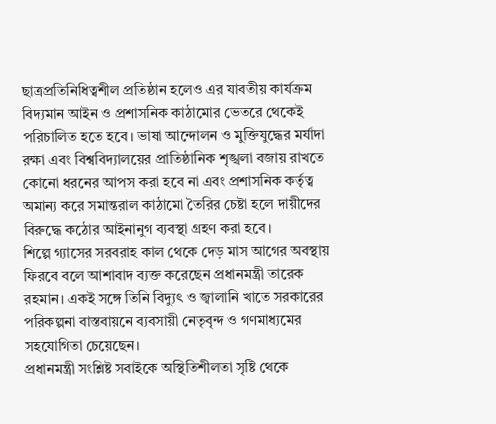ছাত্রপ্রতিনিধিত্বশীল প্রতিষ্ঠান হলেও এর যাবতীয় কার্যক্রম বিদ্যমান আইন ও প্রশাসনিক কাঠামোর ভেতরে থেকেই পরিচালিত হতে হবে। ভাষা আন্দোলন ও মুক্তিযুদ্ধের মর্যাদা রক্ষা এবং বিশ্ববিদ্যালয়ের প্রাতিষ্ঠানিক শৃঙ্খলা বজায় রাখতে কোনো ধরনের আপস করা হবে না এবং প্রশাসনিক কর্তৃত্ব অমান্য করে সমান্তরাল কাঠামো তৈরির চেষ্টা হলে দায়ীদের বিরুদ্ধে কঠোর আইনানুগ ব্যবস্থা গ্রহণ করা হবে।
শিল্পে গ্যাসের সরবরাহ কাল থেকে দেড় মাস আগের অবস্থায় ফিরবে বলে আশাবাদ ব্যক্ত করেছেন প্রধানমন্ত্রী তারেক রহমান। একই সঙ্গে তিনি বিদ্যুৎ ও জ্বালানি খাতে সরকারের পরিকল্পনা বাস্তবায়নে ব্যবসায়ী নেতৃবৃন্দ ও গণমাধ্যমের সহযোগিতা চেয়েছেন।
প্রধানমন্ত্রী সংশ্লিষ্ট সবাইকে অস্থিতিশীলতা সৃষ্টি থেকে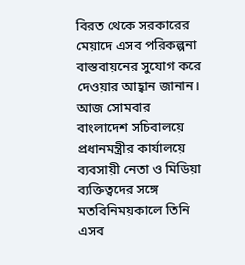বিরত থেকে সরকারের মেয়াদে এসব পরিকল্পনা বাস্তবায়নের সুযোগ করে দেওয়ার আহ্বান জানান।
আজ সোমবার বাংলাদেশ সচিবালয়ে প্রধানমন্ত্রীর কার্যালয়ে ব্যবসায়ী নেতা ও মিডিয়া ব্যক্তিত্বদের সঙ্গে মতবিনিময়কালে তিনি এসব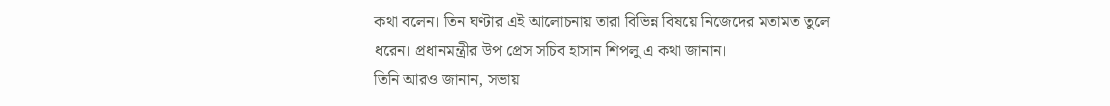কথা বলেন। তিন ঘণ্টার এই আলোচনায় তারা বিভিন্ন বিষয়ে নিজেদের মতামত তুলে ধরেন। প্রধানমন্ত্রীর উপ প্রেস সচিব হাসান শিপলু এ কথা জানান।
তিনি আরও জানান, সভায়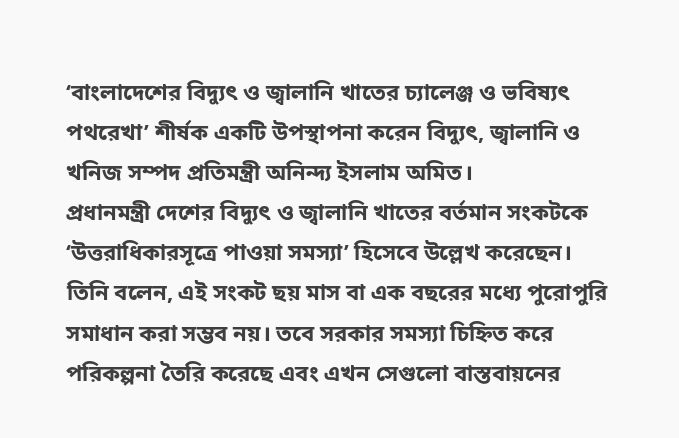‘বাংলাদেশের বিদ্যুৎ ও জ্বালানি খাতের চ্যালেঞ্জ ও ভবিষ্যৎ পথরেখা’ শীর্ষক একটি উপস্থাপনা করেন বিদ্যুৎ, জ্বালানি ও খনিজ সম্পদ প্রতিমন্ত্রী অনিন্দ্য ইসলাম অমিত।
প্রধানমন্ত্রী দেশের বিদ্যুৎ ও জ্বালানি খাতের বর্তমান সংকটকে ‘উত্তরাধিকারসূত্রে পাওয়া সমস্যা’ হিসেবে উল্লেখ করেছেন। তিনি বলেন, এই সংকট ছয় মাস বা এক বছরের মধ্যে পুরোপুরি সমাধান করা সম্ভব নয়। তবে সরকার সমস্যা চিহ্নিত করে পরিকল্পনা তৈরি করেছে এবং এখন সেগুলো বাস্তবায়নের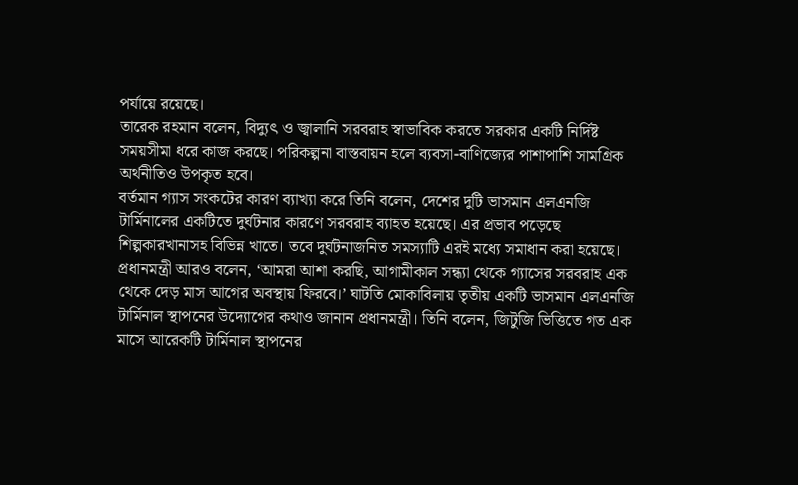পর্যায়ে রয়েছে।
তারেক রহমান বলেন, বিদ্যুৎ ও জ্বালানি সরবরাহ স্বাভাবিক করতে সরকার একটি নির্দিষ্ট সময়সীমা ধরে কাজ করছে। পরিকল্পনা বাস্তবায়ন হলে ব্যবসা-বাণিজ্যের পাশাপাশি সামগ্রিক অর্থনীতিও উপকৃত হবে।
বর্তমান গ্যাস সংকটের কারণ ব্যাখ্যা করে তিনি বলেন, দেশের দুটি ভাসমান এলএনজি টার্মিনালের একটিতে দুর্ঘটনার কারণে সরবরাহ ব্যাহত হয়েছে। এর প্রভাব পড়েছে শিল্পকারখানাসহ বিভিন্ন খাতে। তবে দুর্ঘটনাজনিত সমস্যাটি এরই মধ্যে সমাধান করা হয়েছে।
প্রধানমন্ত্রী আরও বলেন, ‘আমরা আশা করছি, আগামীকাল সন্ধ্যা থেকে গ্যাসের সরবরাহ এক থেকে দেড় মাস আগের অবস্থায় ফিরবে।’ ঘাটতি মোকাবিলায় তৃতীয় একটি ভাসমান এলএনজি টার্মিনাল স্থাপনের উদ্যোগের কথাও জানান প্রধানমন্ত্রী। তিনি বলেন, জিটুজি ভিত্তিতে গত এক মাসে আরেকটি টার্মিনাল স্থাপনের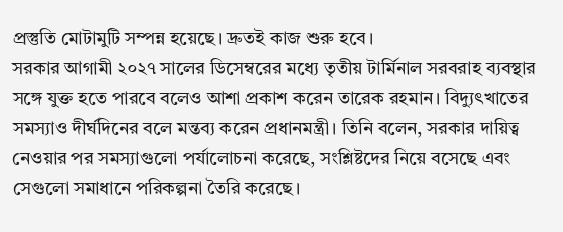প্রস্তুতি মোটামুটি সম্পন্ন হয়েছে। দ্রুতই কাজ শুরু হবে।
সরকার আগামী ২০২৭ সালের ডিসেম্বরের মধ্যে তৃতীয় টার্মিনাল সরবরাহ ব্যবস্থার সঙ্গে যুক্ত হতে পারবে বলেও আশা প্রকাশ করেন তারেক রহমান। বিদ্যুৎখাতের সমস্যাও দীর্ঘদিনের বলে মন্তব্য করেন প্রধানমন্ত্রী। তিনি বলেন, সরকার দায়িত্ব নেওয়ার পর সমস্যাগুলো পর্যালোচনা করেছে, সংশ্লিষ্টদের নিয়ে বসেছে এবং সেগুলো সমাধানে পরিকল্পনা তৈরি করেছে।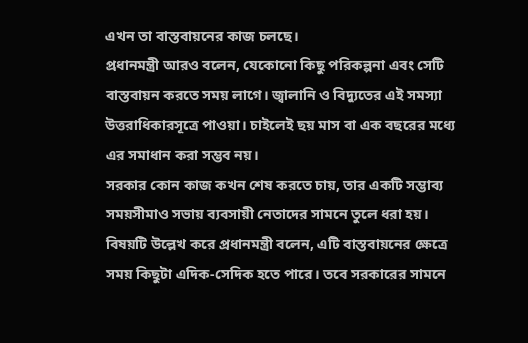এখন তা বাস্তবায়নের কাজ চলছে।
প্রধানমন্ত্রী আরও বলেন, যেকোনো কিছু পরিকল্পনা এবং সেটি বাস্তবায়ন করতে সময় লাগে। জ্বালানি ও বিদ্যুতের এই সমস্যা উত্তরাধিকারসূত্রে পাওয়া। চাইলেই ছয় মাস বা এক বছরের মধ্যে এর সমাধান করা সম্ভব নয়।
সরকার কোন কাজ কখন শেষ করতে চায়, তার একটি সম্ভাব্য সময়সীমাও সভায় ব্যবসায়ী নেতাদের সামনে তুলে ধরা হয়। বিষয়টি উল্লেখ করে প্রধানমন্ত্রী বলেন, এটি বাস্তবায়নের ক্ষেত্রে সময় কিছুটা এদিক-সেদিক হতে পারে। তবে সরকারের সামনে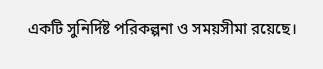একটি সুনির্দিষ্ট পরিকল্পনা ও সময়সীমা রয়েছে।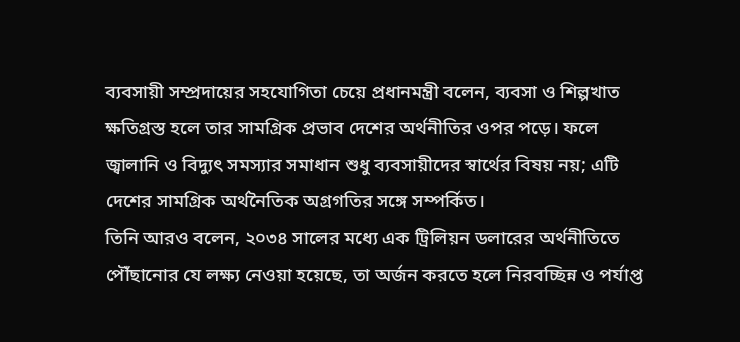ব্যবসায়ী সম্প্রদায়ের সহযোগিতা চেয়ে প্রধানমন্ত্রী বলেন, ব্যবসা ও শিল্পখাত ক্ষতিগ্রস্ত হলে তার সামগ্রিক প্রভাব দেশের অর্থনীতির ওপর পড়ে। ফলে জ্বালানি ও বিদ্যুৎ সমস্যার সমাধান শুধু ব্যবসায়ীদের স্বার্থের বিষয় নয়; এটি দেশের সামগ্রিক অর্থনৈতিক অগ্রগতির সঙ্গে সম্পর্কিত।
তিনি আরও বলেন, ২০৩৪ সালের মধ্যে এক ট্রিলিয়ন ডলারের অর্থনীতিতে পৌঁছানোর যে লক্ষ্য নেওয়া হয়েছে, তা অর্জন করতে হলে নিরবচ্ছিন্ন ও পর্যাপ্ত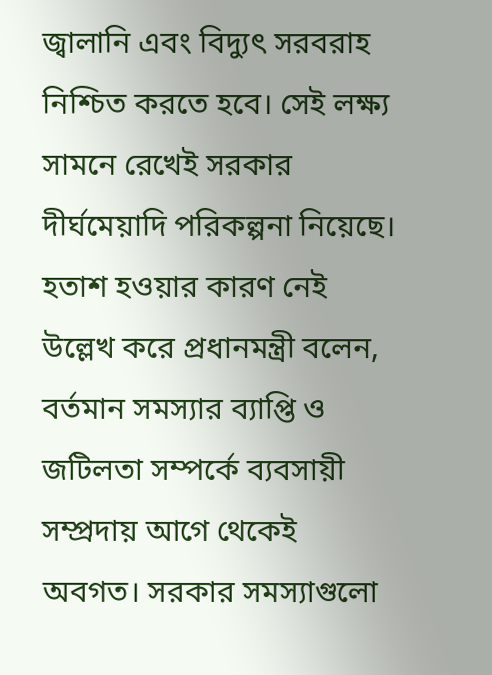জ্বালানি এবং বিদ্যুৎ সরবরাহ নিশ্চিত করতে হবে। সেই লক্ষ্য সামনে রেখেই সরকার দীর্ঘমেয়াদি পরিকল্পনা নিয়েছে।
হতাশ হওয়ার কারণ নেই উল্লেখ করে প্রধানমন্ত্রী বলেন, বর্তমান সমস্যার ব্যাপ্তি ও জটিলতা সম্পর্কে ব্যবসায়ী সম্প্রদায় আগে থেকেই অবগত। সরকার সমস্যাগুলো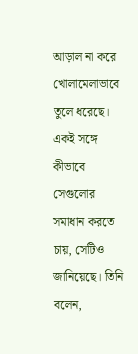আড়াল না করে খোলামেলাভাবে তুলে ধরেছে। একই সঙ্গে কীভাবে সেগুলোর সমাধান করতে চায়, সেটিও জানিয়েছে। তিনি বলেন,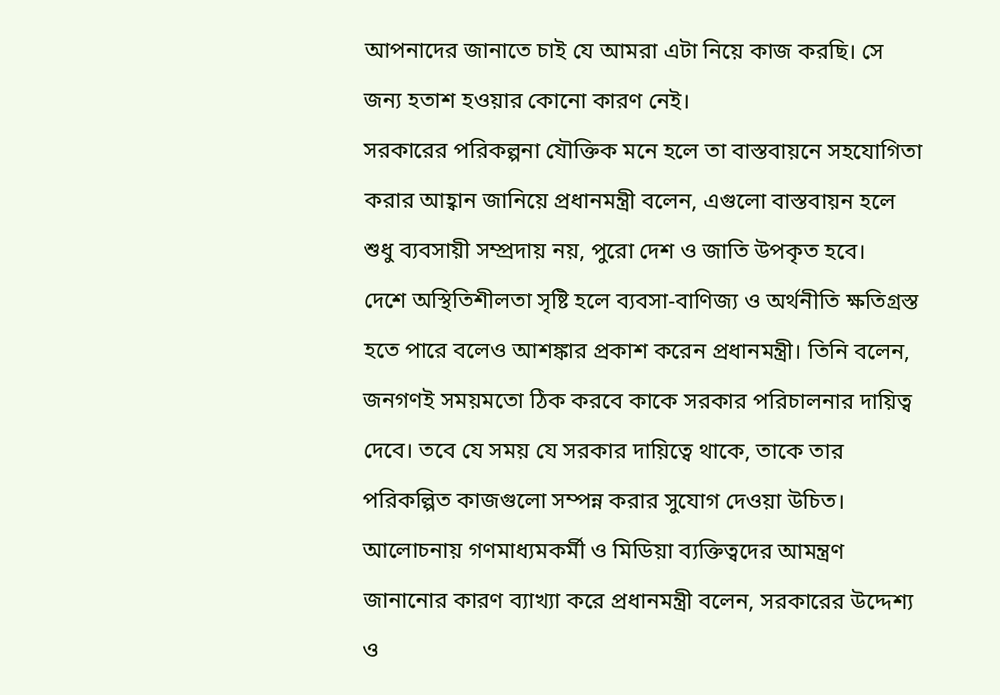আপনাদের জানাতে চাই যে আমরা এটা নিয়ে কাজ করছি। সে জন্য হতাশ হওয়ার কোনো কারণ নেই।
সরকারের পরিকল্পনা যৌক্তিক মনে হলে তা বাস্তবায়নে সহযোগিতা করার আহ্বান জানিয়ে প্রধানমন্ত্রী বলেন, এগুলো বাস্তবায়ন হলে শুধু ব্যবসায়ী সম্প্রদায় নয়, পুরো দেশ ও জাতি উপকৃত হবে।
দেশে অস্থিতিশীলতা সৃষ্টি হলে ব্যবসা-বাণিজ্য ও অর্থনীতি ক্ষতিগ্রস্ত হতে পারে বলেও আশঙ্কার প্রকাশ করেন প্রধানমন্ত্রী। তিনি বলেন, জনগণই সময়মতো ঠিক করবে কাকে সরকার পরিচালনার দায়িত্ব দেবে। তবে যে সময় যে সরকার দায়িত্বে থাকে, তাকে তার পরিকল্পিত কাজগুলো সম্পন্ন করার সুযোগ দেওয়া উচিত।
আলোচনায় গণমাধ্যমকর্মী ও মিডিয়া ব্যক্তিত্বদের আমন্ত্রণ জানানোর কারণ ব্যাখ্যা করে প্রধানমন্ত্রী বলেন, সরকারের উদ্দেশ্য ও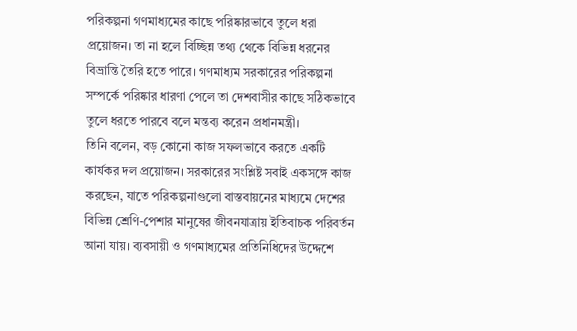পরিকল্পনা গণমাধ্যমের কাছে পরিষ্কারভাবে তুলে ধরা প্রয়োজন। তা না হলে বিচ্ছিন্ন তথ্য থেকে বিভিন্ন ধরনের বিভ্রান্তি তৈরি হতে পারে। গণমাধ্যম সরকারের পরিকল্পনা সম্পর্কে পরিষ্কার ধারণা পেলে তা দেশবাসীর কাছে সঠিকভাবে তুলে ধরতে পারবে বলে মন্তব্য করেন প্রধানমন্ত্রী।
তিনি বলেন, বড় কোনো কাজ সফলভাবে করতে একটি কার্যকর দল প্রয়োজন। সরকারের সংশ্লিষ্ট সবাই একসঙ্গে কাজ করছেন, যাতে পরিকল্পনাগুলো বাস্তবায়নের মাধ্যমে দেশের বিভিন্ন শ্রেণি-পেশার মানুষের জীবনযাত্রায় ইতিবাচক পরিবর্তন আনা যায়। ব্যবসায়ী ও গণমাধ্যমের প্রতিনিধিদের উদ্দেশে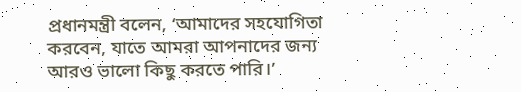প্রধানমন্ত্রী বলেন, ‘আমাদের সহযোগিতা করবেন, যাতে আমরা আপনাদের জন্য আরও ভালো কিছু করতে পারি।’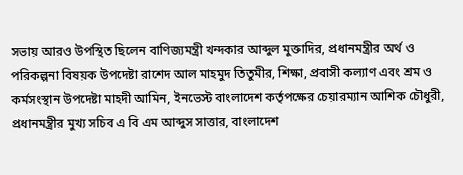সভায় আরও উপস্থিত ছিলেন বাণিজ্যমন্ত্রী খন্দকার আব্দুল মুক্তাদির, প্রধানমন্ত্রীর অর্থ ও পরিকল্পনা বিষয়ক উপদেষ্টা রাশেদ আল মাহমুদ তিতুমীর, শিক্ষা, প্রবাসী কল্যাণ এবং শ্রম ও কর্মসংস্থান উপদেষ্টা মাহদী আমিন, ইনভেস্ট বাংলাদেশ কর্তৃপক্ষের চেয়ারম্যান আশিক চৌধুরী, প্রধানমন্ত্রীর মুখ্য সচিব এ বি এম আব্দুস সাত্তার, বাংলাদেশ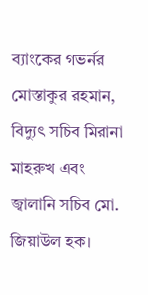ব্যাংকের গভর্নর মোস্তাকুর রহমান, বিদ্যুৎ সচিব মিরানা মাহরুখ এবং জ্বালানি সচিব মো. জিয়াউল হক।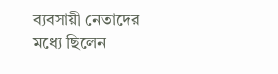ব্যবসায়ী নেতাদের মধ্যে ছিলেন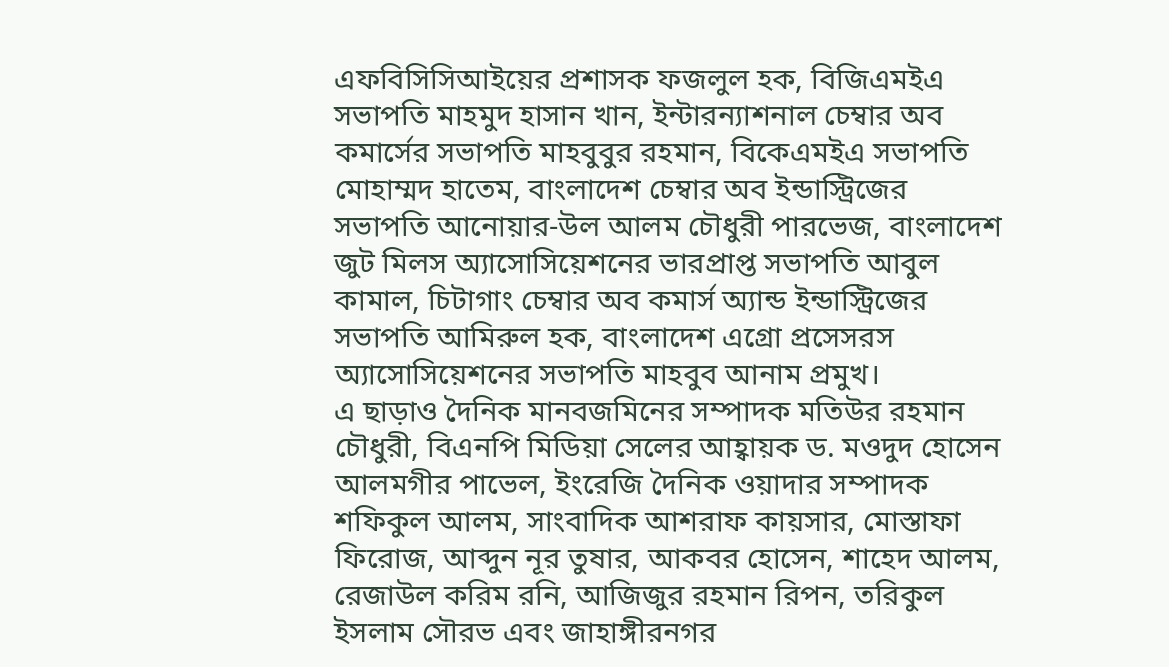এফবিসিসিআইয়ের প্রশাসক ফজলুল হক, বিজিএমইএ সভাপতি মাহমুদ হাসান খান, ইন্টারন্যাশনাল চেম্বার অব কমার্সের সভাপতি মাহবুবুর রহমান, বিকেএমইএ সভাপতি মোহাম্মদ হাতেম, বাংলাদেশ চেম্বার অব ইন্ডাস্ট্রিজের সভাপতি আনোয়ার-উল আলম চৌধুরী পারভেজ, বাংলাদেশ জুট মিলস অ্যাসোসিয়েশনের ভারপ্রাপ্ত সভাপতি আবুল কামাল, চিটাগাং চেম্বার অব কমার্স অ্যান্ড ইন্ডাস্ট্রিজের সভাপতি আমিরুল হক, বাংলাদেশ এগ্রো প্রসেসরস অ্যাসোসিয়েশনের সভাপতি মাহবুব আনাম প্রমুখ।
এ ছাড়াও দৈনিক মানবজমিনের সম্পাদক মতিউর রহমান চৌধুরী, বিএনপি মিডিয়া সেলের আহ্বায়ক ড. মওদুদ হোসেন আলমগীর পাভেল, ইংরেজি দৈনিক ওয়াদার সম্পাদক শফিকুল আলম, সাংবাদিক আশরাফ কায়সার, মোস্তাফা ফিরোজ, আব্দুন নূর তুষার, আকবর হোসেন, শাহেদ আলম, রেজাউল করিম রনি, আজিজুর রহমান রিপন, তরিকুল ইসলাম সৌরভ এবং জাহাঙ্গীরনগর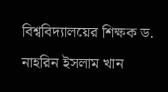বিশ্ববিদ্যালয়ের শিক্ষক ড. নাহরিন ইসলাম খান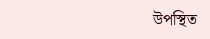উপস্থিত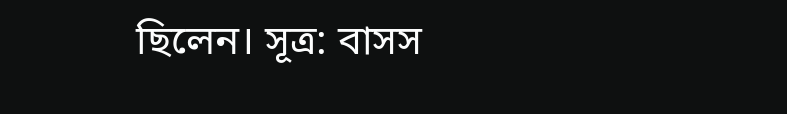ছিলেন। সূত্র: বাসস